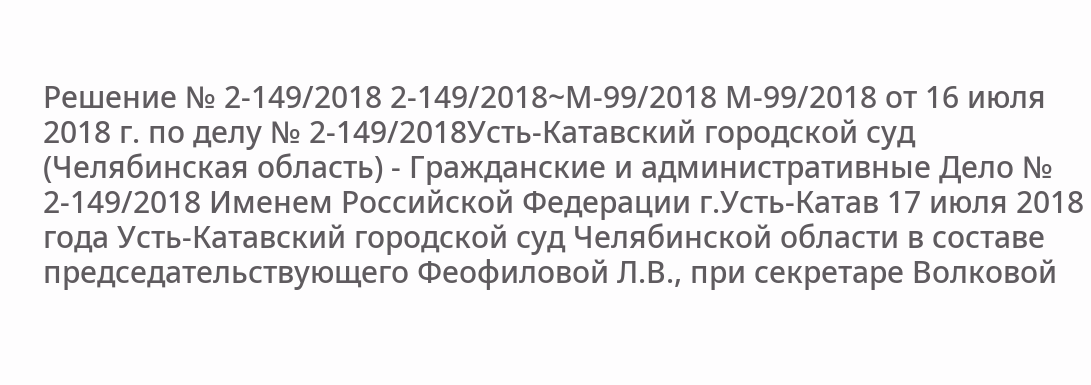Решение № 2-149/2018 2-149/2018~М-99/2018 М-99/2018 от 16 июля 2018 г. по делу № 2-149/2018Усть-Катавский городской суд (Челябинская область) - Гражданские и административные Дело № 2-149/2018 Именем Российской Федерации г.Усть-Катав 17 июля 2018 года Усть-Катавский городской суд Челябинской области в составе председательствующего Феофиловой Л.В., при секретаре Волковой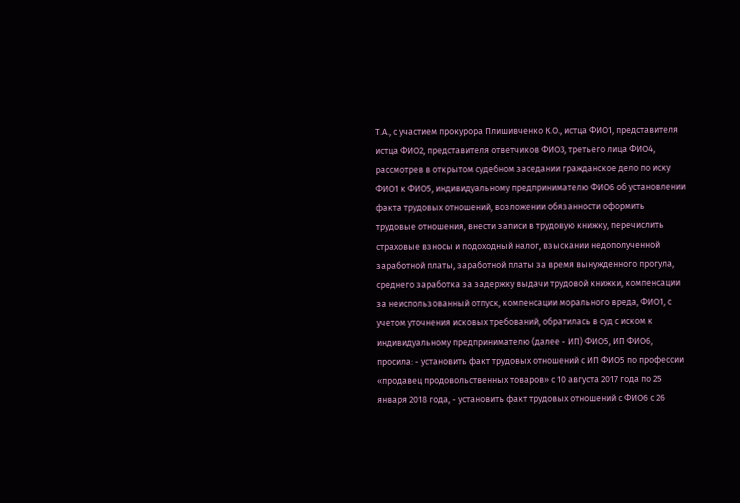Т.А., с участием прокурора Плишивченко К.О., истца ФИО1, представителя истца ФИО2, представителя ответчиков ФИО3, третьего лица ФИО4, рассмотрев в открытом судебном заседании гражданское дело по иску ФИО1 к ФИО5, индивидуальному предпринимателю ФИО6 об установлении факта трудовых отношений, возложении обязанности оформить трудовые отношения, внести записи в трудовую книжку, перечислить страховые взносы и подоходный налог, взыскании недополученной заработной платы, заработной платы за время вынужденного прогула, среднего заработка за задержку выдачи трудовой книжки, компенсации за неиспользованный отпуск, компенсации морального вреда, ФИО1, с учетом уточнения исковых требований, обратилась в суд с иском к индивидуальному предпринимателю (далее - ИП) ФИО5, ИП ФИО6, просила: - установить факт трудовых отношений с ИП ФИО5 по профессии «продавец продовольственных товаров» с 10 августа 2017 года по 25 января 2018 года, - установить факт трудовых отношений с ФИО6 с 26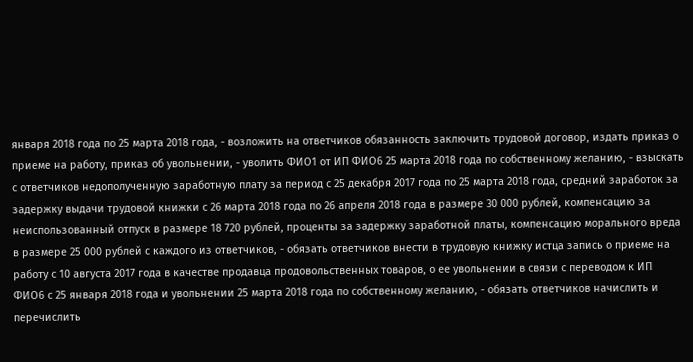января 2018 года по 25 марта 2018 года, - возложить на ответчиков обязанность заключить трудовой договор, издать приказ о приеме на работу, приказ об увольнении, - уволить ФИО1 от ИП ФИО6 25 марта 2018 года по собственному желанию, - взыскать с ответчиков недополученную заработную плату за период с 25 декабря 2017 года по 25 марта 2018 года, средний заработок за задержку выдачи трудовой книжки с 26 марта 2018 года по 26 апреля 2018 года в размере 30 000 рублей, компенсацию за неиспользованный отпуск в размере 18 720 рублей, проценты за задержку заработной платы, компенсацию морального вреда в размере 25 000 рублей с каждого из ответчиков, - обязать ответчиков внести в трудовую книжку истца запись о приеме на работу с 10 августа 2017 года в качестве продавца продовольственных товаров, о ее увольнении в связи с переводом к ИП ФИО6 с 25 января 2018 года и увольнении 25 марта 2018 года по собственному желанию, - обязать ответчиков начислить и перечислить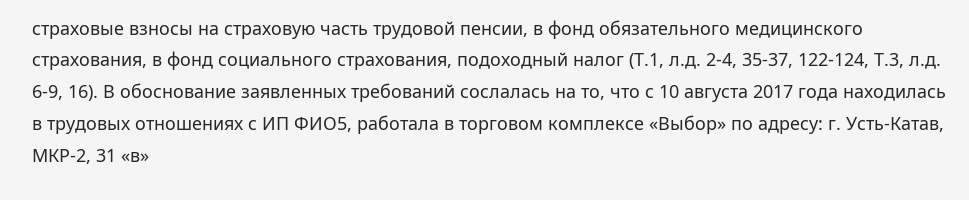страховые взносы на страховую часть трудовой пенсии, в фонд обязательного медицинского страхования, в фонд социального страхования, подоходный налог (Т.1, л.д. 2-4, 35-37, 122-124, Т.3, л.д. 6-9, 16). В обоснование заявленных требований сослалась на то, что с 10 августа 2017 года находилась в трудовых отношениях с ИП ФИО5, работала в торговом комплексе «Выбор» по адресу: г. Усть-Катав, МКР-2, 31 «в»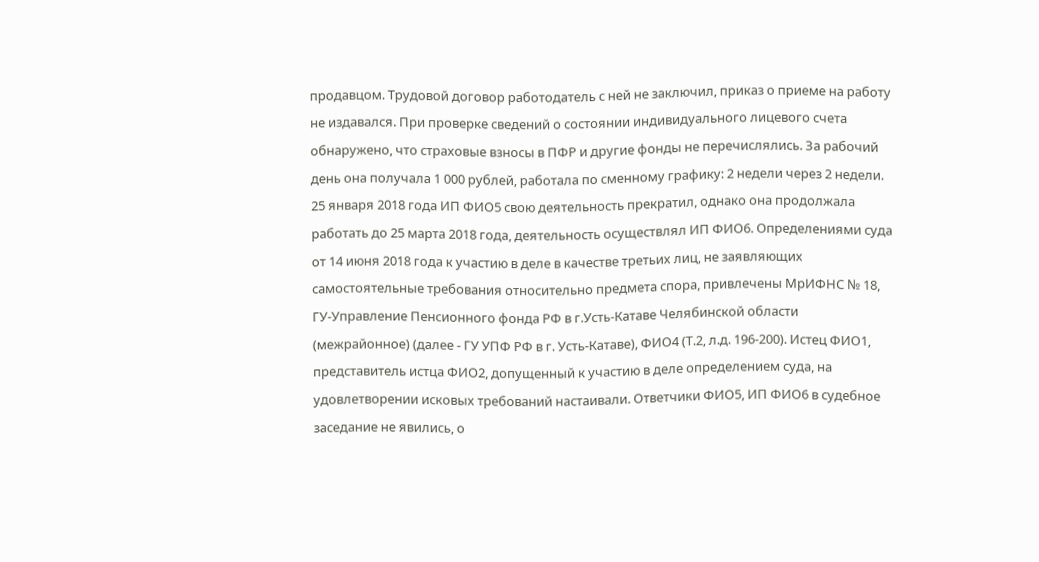продавцом. Трудовой договор работодатель с ней не заключил, приказ о приеме на работу не издавался. При проверке сведений о состоянии индивидуального лицевого счета обнаружено, что страховые взносы в ПФР и другие фонды не перечислялись. За рабочий день она получала 1 000 рублей, работала по сменному графику: 2 недели через 2 недели. 25 января 2018 года ИП ФИО5 свою деятельность прекратил, однако она продолжала работать до 25 марта 2018 года, деятельность осуществлял ИП ФИО6. Определениями суда от 14 июня 2018 года к участию в деле в качестве третьих лиц, не заявляющих самостоятельные требования относительно предмета спора, привлечены МрИФНС № 18, ГУ-Управление Пенсионного фонда РФ в г.Усть-Катаве Челябинской области (межрайонное) (далее - ГУ УПФ РФ в г. Усть-Катаве), ФИО4 (Т.2, л.д. 196-200). Истец ФИО1, представитель истца ФИО2, допущенный к участию в деле определением суда, на удовлетворении исковых требований настаивали. Ответчики ФИО5, ИП ФИО6 в судебное заседание не явились, о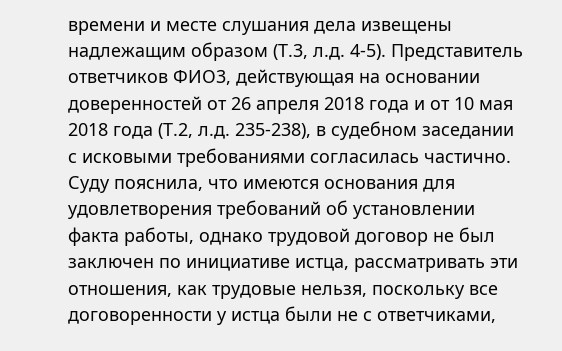времени и месте слушания дела извещены надлежащим образом (Т.3, л.д. 4-5). Представитель ответчиков ФИО3, действующая на основании доверенностей от 26 апреля 2018 года и от 10 мая 2018 года (Т.2, л.д. 235-238), в судебном заседании с исковыми требованиями согласилась частично. Суду пояснила, что имеются основания для удовлетворения требований об установлении факта работы, однако трудовой договор не был заключен по инициативе истца, рассматривать эти отношения, как трудовые нельзя, поскольку все договоренности у истца были не с ответчиками,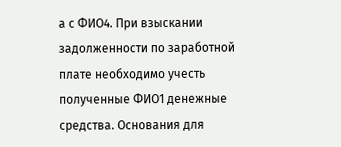а с ФИО4. При взыскании задолженности по заработной плате необходимо учесть полученные ФИО1 денежные средства. Основания для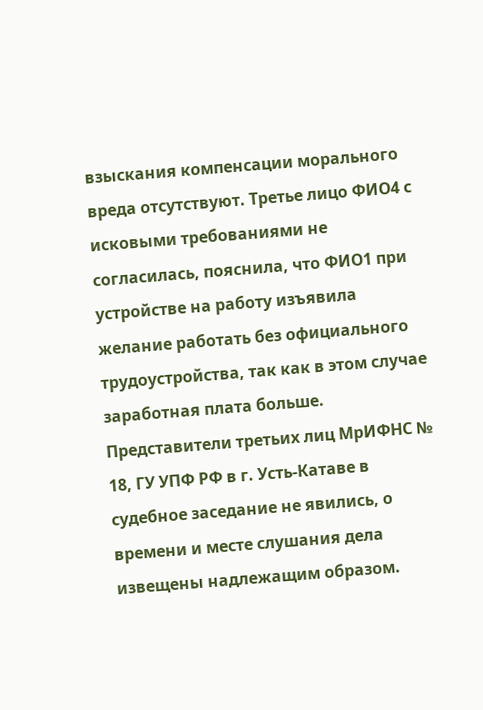взыскания компенсации морального вреда отсутствуют. Третье лицо ФИО4 с исковыми требованиями не согласилась, пояснила, что ФИО1 при устройстве на работу изъявила желание работать без официального трудоустройства, так как в этом случае заработная плата больше. Представители третьих лиц МрИФНС № 18, ГУ УПФ РФ в г. Усть-Катаве в судебное заседание не явились, о времени и месте слушания дела извещены надлежащим образом.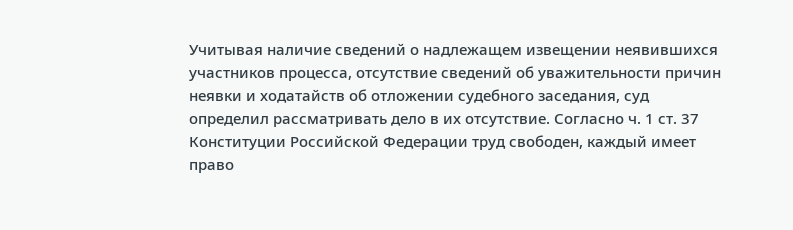Учитывая наличие сведений о надлежащем извещении неявившихся участников процесса, отсутствие сведений об уважительности причин неявки и ходатайств об отложении судебного заседания, суд определил рассматривать дело в их отсутствие. Согласно ч. 1 ст. 37 Конституции Российской Федерации труд свободен, каждый имеет право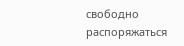свободно распоряжаться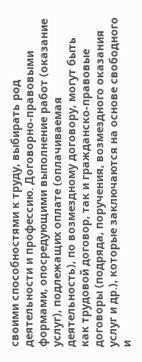своими способностями к труду, выбирать род деятельности и профессию. Договорно-правовыми формами, опосредующими выполнение работ (оказание услуг), подлежащих оплате (оплачиваемая деятельность), по возмездному договору, могут быть как трудовой договор, так и гражданско-правовые договоры (подряда, поручения, возмездного оказания услуг и др.), которые заключаются на основе свободного и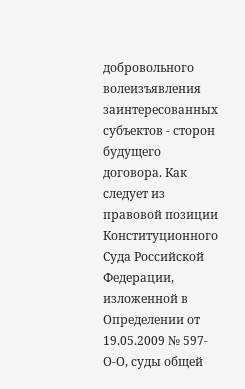добровольного волеизъявления заинтересованных субъектов - сторон будущего договора. Как следует из правовой позиции Конституционного Суда Российской Федерации, изложенной в Определении от 19.05.2009 № 597-О-О, суды общей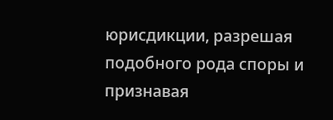юрисдикции, разрешая подобного рода споры и признавая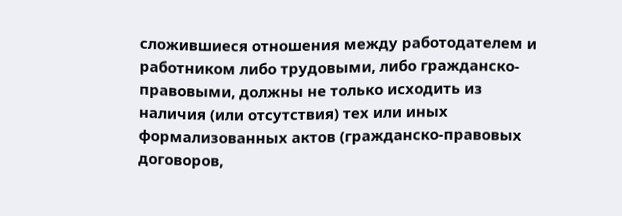сложившиеся отношения между работодателем и работником либо трудовыми, либо гражданско-правовыми, должны не только исходить из наличия (или отсутствия) тех или иных формализованных актов (гражданско-правовых договоров,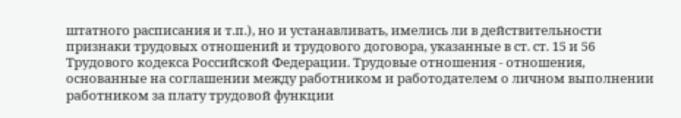штатного расписания и т.п.), но и устанавливать, имелись ли в действительности признаки трудовых отношений и трудового договора, указанные в ст. ст. 15 и 56 Трудового кодекса Российской Федерации. Трудовые отношения - отношения, основанные на соглашении между работником и работодателем о личном выполнении работником за плату трудовой функции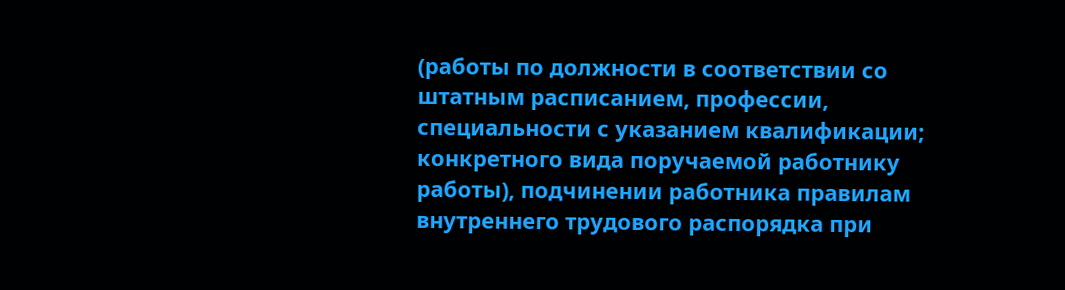(работы по должности в соответствии со штатным расписанием, профессии, специальности с указанием квалификации; конкретного вида поручаемой работнику работы), подчинении работника правилам внутреннего трудового распорядка при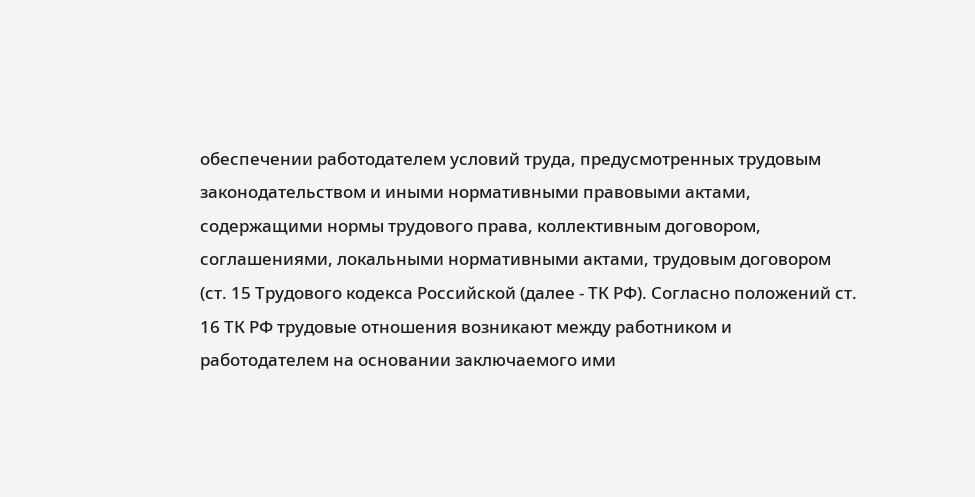обеспечении работодателем условий труда, предусмотренных трудовым законодательством и иными нормативными правовыми актами, содержащими нормы трудового права, коллективным договором, соглашениями, локальными нормативными актами, трудовым договором (ст. 15 Трудового кодекса Российской (далее - ТК РФ). Согласно положений ст. 16 ТК РФ трудовые отношения возникают между работником и работодателем на основании заключаемого ими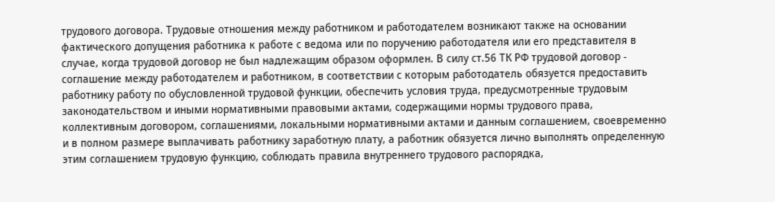трудового договора. Трудовые отношения между работником и работодателем возникают также на основании фактического допущения работника к работе с ведома или по поручению работодателя или его представителя в случае, когда трудовой договор не был надлежащим образом оформлен. В силу ст.56 ТК РФ трудовой договор - соглашение между работодателем и работником, в соответствии с которым работодатель обязуется предоставить работнику работу по обусловленной трудовой функции, обеспечить условия труда, предусмотренные трудовым законодательством и иными нормативными правовыми актами, содержащими нормы трудового права, коллективным договором, соглашениями, локальными нормативными актами и данным соглашением, своевременно и в полном размере выплачивать работнику заработную плату, а работник обязуется лично выполнять определенную этим соглашением трудовую функцию, соблюдать правила внутреннего трудового распорядка,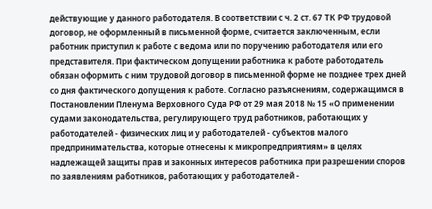действующие у данного работодателя. В соответствии с ч. 2 ст. 67 ТК РФ трудовой договор, не оформленный в письменной форме, считается заключенным, если работник приступил к работе с ведома или по поручению работодателя или его представителя. При фактическом допущении работника к работе работодатель обязан оформить с ним трудовой договор в письменной форме не позднее трех дней со дня фактического допущения к работе. Согласно разъяснениям, содержащимся в Постановлении Пленума Верховного Суда РФ от 29 мая 2018 № 15 «О применении судами законодательства, регулирующего труд работников, работающих у работодателей - физических лиц и у работодателей - субъектов малого предпринимательства, которые отнесены к микропредприятиям» в целях надлежащей защиты прав и законных интересов работника при разрешении споров по заявлениям работников, работающих у работодателей -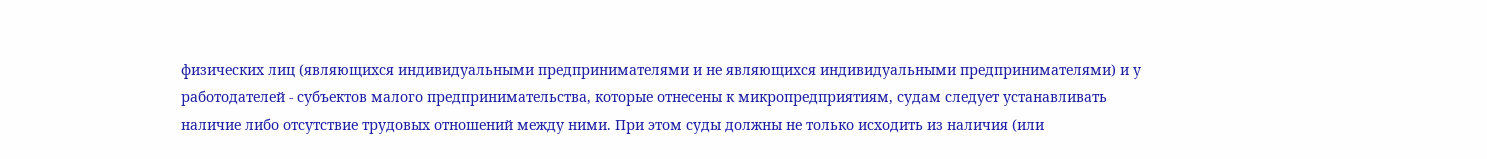физических лиц (являющихся индивидуальными предпринимателями и не являющихся индивидуальными предпринимателями) и у работодателей - субъектов малого предпринимательства, которые отнесены к микропредприятиям, судам следует устанавливать наличие либо отсутствие трудовых отношений между ними. При этом суды должны не только исходить из наличия (или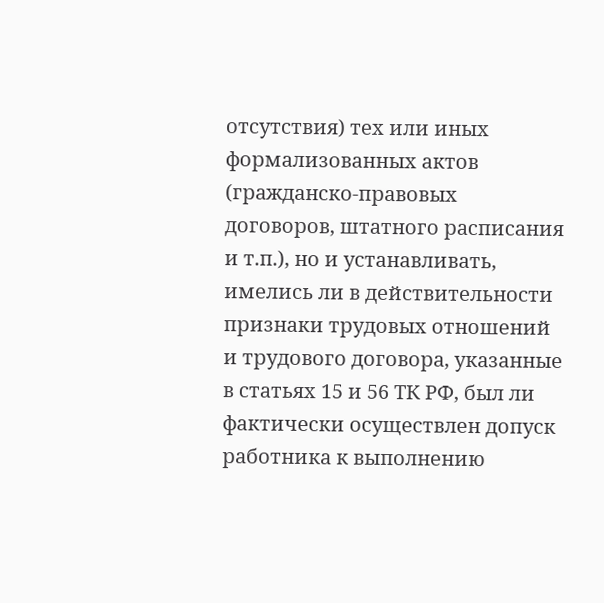отсутствия) тех или иных формализованных актов (гражданско-правовых договоров, штатного расписания и т.п.), но и устанавливать, имелись ли в действительности признаки трудовых отношений и трудового договора, указанные в статьях 15 и 56 ТК РФ, был ли фактически осуществлен допуск работника к выполнению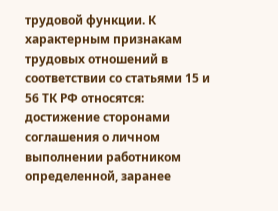трудовой функции. К характерным признакам трудовых отношений в соответствии со статьями 15 и 56 ТК РФ относятся: достижение сторонами соглашения о личном выполнении работником определенной, заранее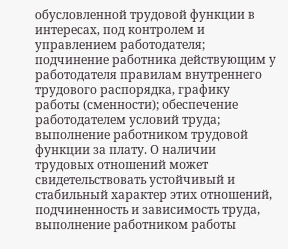обусловленной трудовой функции в интересах, под контролем и управлением работодателя; подчинение работника действующим у работодателя правилам внутреннего трудового распорядка, графику работы (сменности); обеспечение работодателем условий труда; выполнение работником трудовой функции за плату. О наличии трудовых отношений может свидетельствовать устойчивый и стабильный характер этих отношений, подчиненность и зависимость труда, выполнение работником работы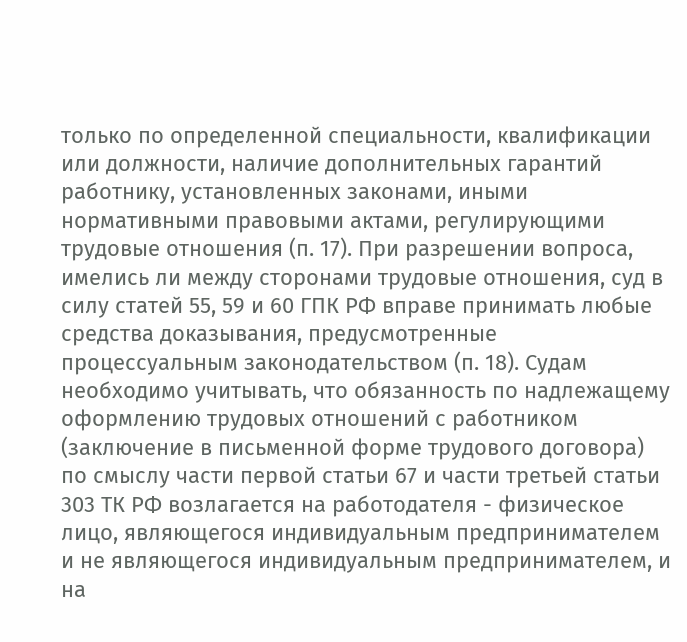только по определенной специальности, квалификации или должности, наличие дополнительных гарантий работнику, установленных законами, иными нормативными правовыми актами, регулирующими трудовые отношения (п. 17). При разрешении вопроса, имелись ли между сторонами трудовые отношения, суд в силу статей 55, 59 и 60 ГПК РФ вправе принимать любые средства доказывания, предусмотренные процессуальным законодательством (п. 18). Судам необходимо учитывать, что обязанность по надлежащему оформлению трудовых отношений с работником (заключение в письменной форме трудового договора) по смыслу части первой статьи 67 и части третьей статьи 303 ТК РФ возлагается на работодателя - физическое лицо, являющегося индивидуальным предпринимателем и не являющегося индивидуальным предпринимателем, и на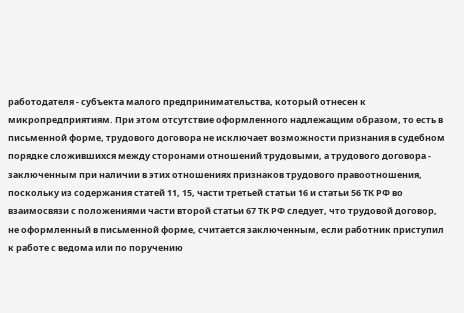работодателя - субъекта малого предпринимательства, который отнесен к микропредприятиям. При этом отсутствие оформленного надлежащим образом, то есть в письменной форме, трудового договора не исключает возможности признания в судебном порядке сложившихся между сторонами отношений трудовыми, а трудового договора - заключенным при наличии в этих отношениях признаков трудового правоотношения, поскольку из содержания статей 11, 15, части третьей статьи 16 и статьи 56 ТК РФ во взаимосвязи с положениями части второй статьи 67 ТК РФ следует, что трудовой договор, не оформленный в письменной форме, считается заключенным, если работник приступил к работе с ведома или по поручению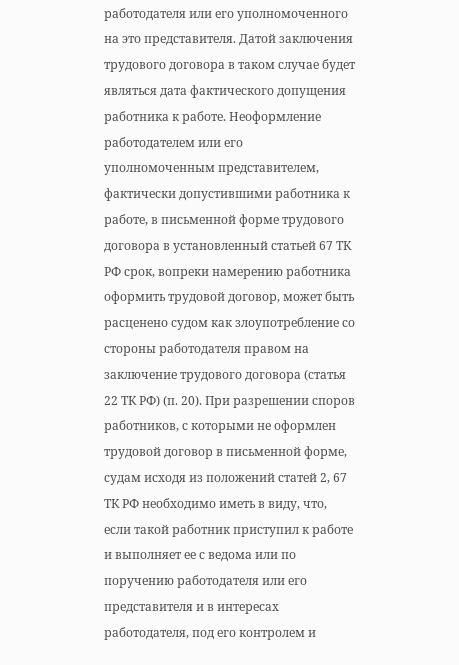работодателя или его уполномоченного на это представителя. Датой заключения трудового договора в таком случае будет являться дата фактического допущения работника к работе. Неоформление работодателем или его уполномоченным представителем, фактически допустившими работника к работе, в письменной форме трудового договора в установленный статьей 67 ТК РФ срок, вопреки намерению работника оформить трудовой договор, может быть расценено судом как злоупотребление со стороны работодателя правом на заключение трудового договора (статья 22 ТК РФ) (п. 20). При разрешении споров работников, с которыми не оформлен трудовой договор в письменной форме, судам исходя из положений статей 2, 67 ТК РФ необходимо иметь в виду, что, если такой работник приступил к работе и выполняет ее с ведома или по поручению работодателя или его представителя и в интересах работодателя, под его контролем и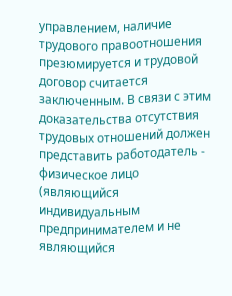управлением, наличие трудового правоотношения презюмируется и трудовой договор считается заключенным. В связи с этим доказательства отсутствия трудовых отношений должен представить работодатель - физическое лицо (являющийся индивидуальным предпринимателем и не являющийся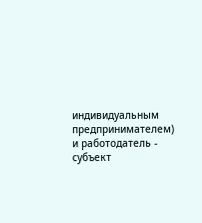индивидуальным предпринимателем) и работодатель - субъект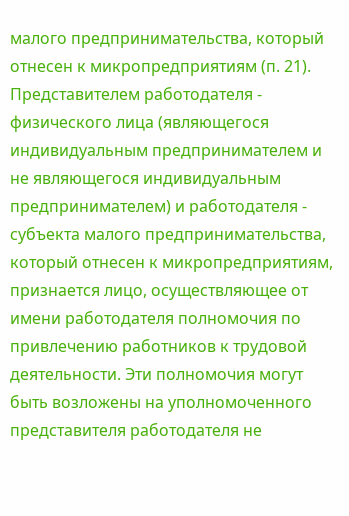малого предпринимательства, который отнесен к микропредприятиям (п. 21). Представителем работодателя - физического лица (являющегося индивидуальным предпринимателем и не являющегося индивидуальным предпринимателем) и работодателя - субъекта малого предпринимательства, который отнесен к микропредприятиям, признается лицо, осуществляющее от имени работодателя полномочия по привлечению работников к трудовой деятельности. Эти полномочия могут быть возложены на уполномоченного представителя работодателя не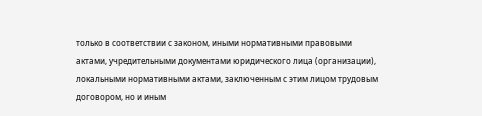только в соответствии с законом, иными нормативными правовыми актами, учредительными документами юридического лица (организации), локальными нормативными актами, заключенным с этим лицом трудовым договором, но и иным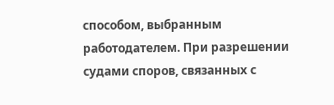способом, выбранным работодателем. При разрешении судами споров, связанных с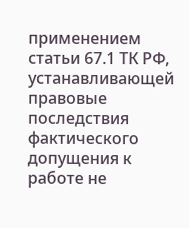применением статьи 67.1 ТК РФ, устанавливающей правовые последствия фактического допущения к работе не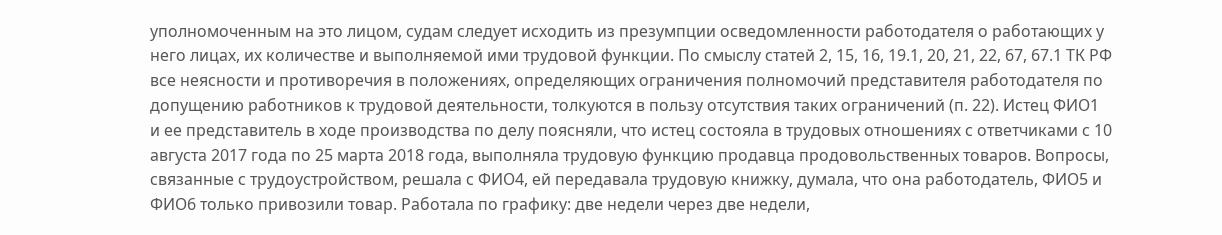уполномоченным на это лицом, судам следует исходить из презумпции осведомленности работодателя о работающих у него лицах, их количестве и выполняемой ими трудовой функции. По смыслу статей 2, 15, 16, 19.1, 20, 21, 22, 67, 67.1 ТК РФ все неясности и противоречия в положениях, определяющих ограничения полномочий представителя работодателя по допущению работников к трудовой деятельности, толкуются в пользу отсутствия таких ограничений (п. 22). Истец ФИО1 и ее представитель в ходе производства по делу поясняли, что истец состояла в трудовых отношениях с ответчиками с 10 августа 2017 года по 25 марта 2018 года, выполняла трудовую функцию продавца продовольственных товаров. Вопросы, связанные с трудоустройством, решала с ФИО4, ей передавала трудовую книжку, думала, что она работодатель, ФИО5 и ФИО6 только привозили товар. Работала по графику: две недели через две недели,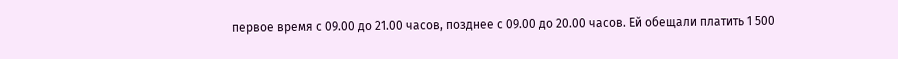первое время с 09.00 до 21.00 часов, позднее с 09.00 до 20.00 часов. Ей обещали платить 1 500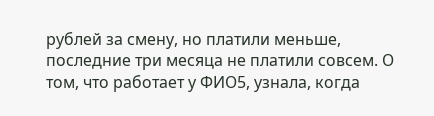рублей за смену, но платили меньше, последние три месяца не платили совсем. О том, что работает у ФИО5, узнала, когда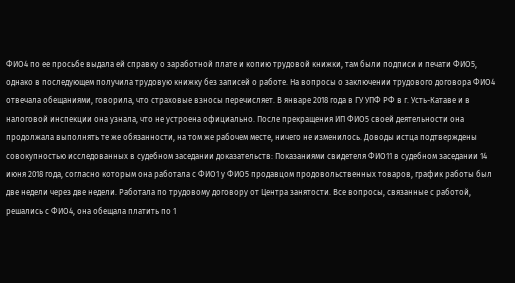ФИО4 по ее просьбе выдала ей справку о заработной плате и копию трудовой книжки, там были подписи и печати ФИО5, однако в последующем получила трудовую книжку без записей о работе. На вопросы о заключении трудового договора ФИО4 отвечала обещаниями, говорила, что страховые взносы перечисляет. В январе 2018 года в ГУ УПФ РФ в г. Усть-Катаве и в налоговой инспекции она узнала, что не устроена официально. После прекращения ИП ФИО5 своей деятельности она продолжала выполнять те же обязанности, на том же рабочем месте, ничего не изменилось. Доводы истца подтверждены совокупностью исследованных в судебном заседании доказательств: Показаниями свидетеля ФИО11 в судебном заседании 14 июня 2018 года, согласно которым она работала с ФИО1 у ФИО5 продавцом продовольственных товаров, график работы был две недели через две недели. Работала по трудовому договору от Центра занятости. Все вопросы, связанные с работой, решались с ФИО4, она обещала платить по 1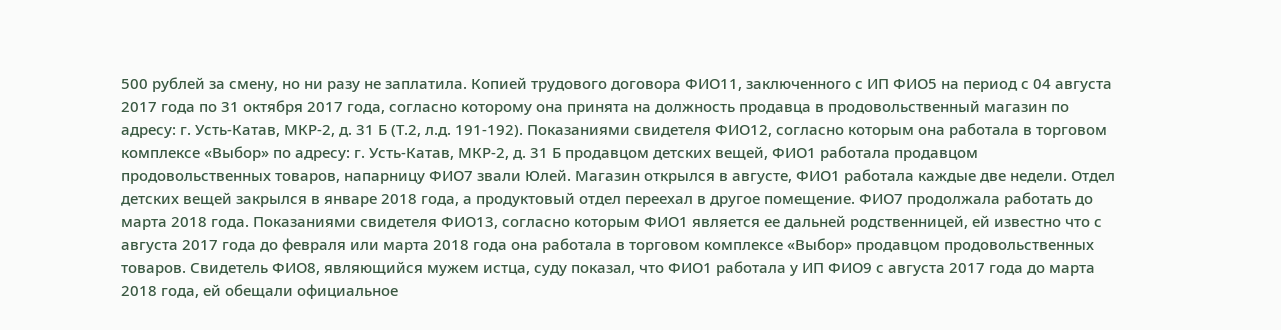500 рублей за смену, но ни разу не заплатила. Копией трудового договора ФИО11, заключенного с ИП ФИО5 на период с 04 августа 2017 года по 31 октября 2017 года, согласно которому она принята на должность продавца в продовольственный магазин по адресу: г. Усть-Катав, МКР-2, д. 31 Б (Т.2, л.д. 191-192). Показаниями свидетеля ФИО12, согласно которым она работала в торговом комплексе «Выбор» по адресу: г. Усть-Катав, МКР-2, д. 31 Б продавцом детских вещей, ФИО1 работала продавцом продовольственных товаров, напарницу ФИО7 звали Юлей. Магазин открылся в августе, ФИО1 работала каждые две недели. Отдел детских вещей закрылся в январе 2018 года, а продуктовый отдел переехал в другое помещение. ФИО7 продолжала работать до марта 2018 года. Показаниями свидетеля ФИО13, согласно которым ФИО1 является ее дальней родственницей, ей известно что с августа 2017 года до февраля или марта 2018 года она работала в торговом комплексе «Выбор» продавцом продовольственных товаров. Свидетель ФИО8, являющийся мужем истца, суду показал, что ФИО1 работала у ИП ФИО9 с августа 2017 года до марта 2018 года, ей обещали официальное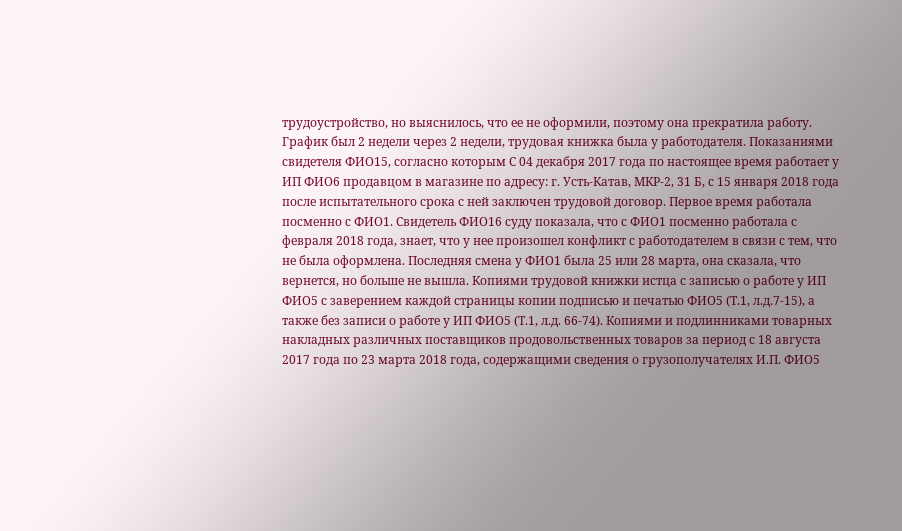трудоустройство, но выяснилось, что ее не оформили, поэтому она прекратила работу. График был 2 недели через 2 недели, трудовая книжка была у работодателя. Показаниями свидетеля ФИО15, согласно которым С 04 декабря 2017 года по настоящее время работает у ИП ФИО6 продавцом в магазине по адресу: г. Усть-Катав, МКР-2, 31 Б, с 15 января 2018 года после испытательного срока с ней заключен трудовой договор. Первое время работала посменно с ФИО1. Свидетель ФИО16 суду показала, что с ФИО1 посменно работала с февраля 2018 года, знает, что у нее произошел конфликт с работодателем в связи с тем, что не была оформлена. Последняя смена у ФИО1 была 25 или 28 марта, она сказала, что вернется, но больше не вышла. Копиями трудовой книжки истца с записью о работе у ИП ФИО5 с заверением каждой страницы копии подписью и печатью ФИО5 (Т.1, л.д.7-15), а также без записи о работе у ИП ФИО5 (Т.1, л.д. 66-74). Копиями и подлинниками товарных накладных различных поставщиков продовольственных товаров за период с 18 августа 2017 года по 23 марта 2018 года, содержащими сведения о грузополучателях И.П. ФИО5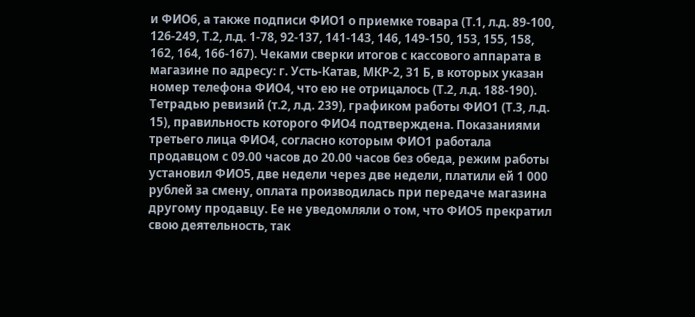и ФИО6, а также подписи ФИО1 о приемке товара (Т.1, л.д. 89-100, 126-249, Т.2, л.д. 1-78, 92-137, 141-143, 146, 149-150, 153, 155, 158, 162, 164, 166-167). Чеками сверки итогов с кассового аппарата в магазине по адресу: г. Усть-Катав, МКР-2, 31 Б, в которых указан номер телефона ФИО4, что ею не отрицалось (Т.2, л.д. 188-190). Тетрадью ревизий (т.2, л.д. 239), графиком работы ФИО1 (Т.3, л.д. 15), правильность которого ФИО4 подтверждена. Показаниями третьего лица ФИО4, согласно которым ФИО1 работала продавцом с 09.00 часов до 20.00 часов без обеда, режим работы установил ФИО5, две недели через две недели, платили ей 1 000 рублей за смену, оплата производилась при передаче магазина другому продавцу. Ее не уведомляли о том, что ФИО5 прекратил свою деятельность, так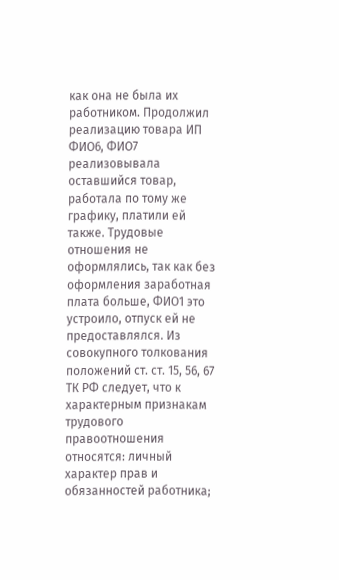как она не была их работником. Продолжил реализацию товара ИП ФИО6, ФИО7 реализовывала оставшийся товар, работала по тому же графику, платили ей также. Трудовые отношения не оформлялись, так как без оформления заработная плата больше, ФИО1 это устроило, отпуск ей не предоставлялся. Из совокупного толкования положений ст. ст. 15, 56, 67 ТК РФ следует, что к характерным признакам трудового правоотношения относятся: личный характер прав и обязанностей работника;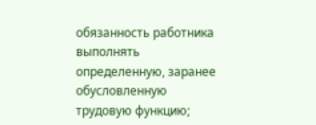обязанность работника выполнять определенную, заранее обусловленную трудовую функцию;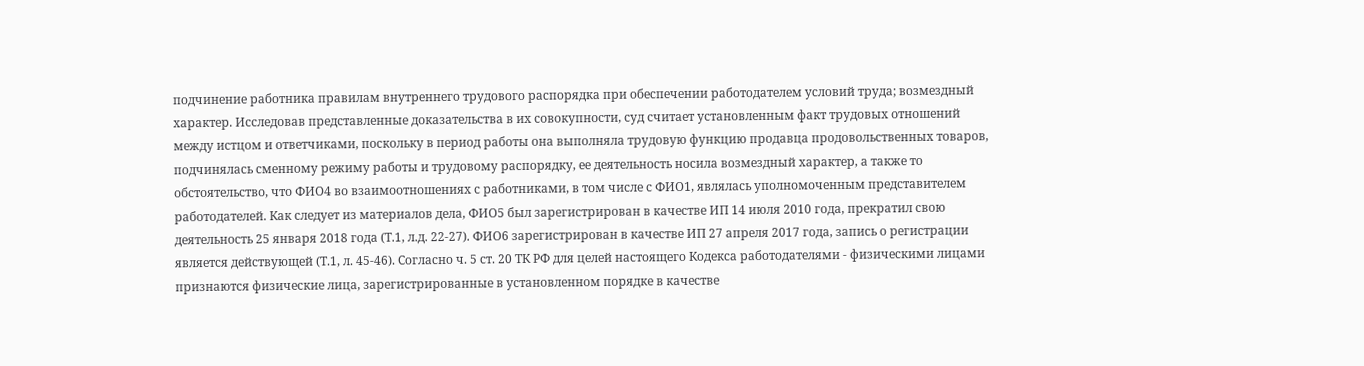подчинение работника правилам внутреннего трудового распорядка при обеспечении работодателем условий труда; возмездный характер. Исследовав представленные доказательства в их совокупности, суд считает установленным факт трудовых отношений между истцом и ответчиками, поскольку в период работы она выполняла трудовую функцию продавца продовольственных товаров, подчинялась сменному режиму работы и трудовому распорядку, ее деятельность носила возмездный характер, а также то обстоятельство, что ФИО4 во взаимоотношениях с работниками, в том числе с ФИО1, являлась уполномоченным представителем работодателей. Как следует из материалов дела, ФИО5 был зарегистрирован в качестве ИП 14 июля 2010 года, прекратил свою деятельность 25 января 2018 года (Т.1, л.д. 22-27). ФИО6 зарегистрирован в качестве ИП 27 апреля 2017 года, запись о регистрации является действующей (Т.1, л. 45-46). Согласно ч. 5 ст. 20 ТК РФ для целей настоящего Кодекса работодателями - физическими лицами признаются физические лица, зарегистрированные в установленном порядке в качестве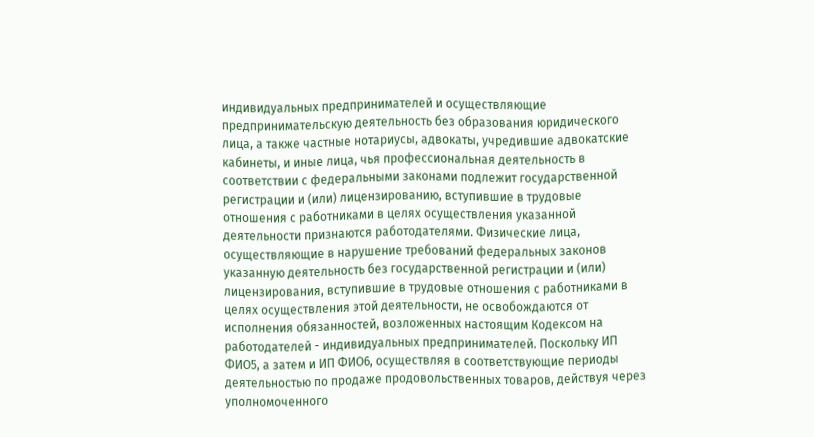индивидуальных предпринимателей и осуществляющие предпринимательскую деятельность без образования юридического лица, а также частные нотариусы, адвокаты, учредившие адвокатские кабинеты, и иные лица, чья профессиональная деятельность в соответствии с федеральными законами подлежит государственной регистрации и (или) лицензированию, вступившие в трудовые отношения с работниками в целях осуществления указанной деятельности признаются работодателями. Физические лица, осуществляющие в нарушение требований федеральных законов указанную деятельность без государственной регистрации и (или) лицензирования, вступившие в трудовые отношения с работниками в целях осуществления этой деятельности, не освобождаются от исполнения обязанностей, возложенных настоящим Кодексом на работодателей - индивидуальных предпринимателей. Поскольку ИП ФИО5, а затем и ИП ФИО6, осуществляя в соответствующие периоды деятельностью по продаже продовольственных товаров, действуя через уполномоченного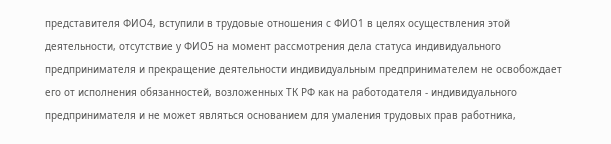представителя ФИО4, вступили в трудовые отношения с ФИО1 в целях осуществления этой деятельности, отсутствие у ФИО5 на момент рассмотрения дела статуса индивидуального предпринимателя и прекращение деятельности индивидуальным предпринимателем не освобождает его от исполнения обязанностей, возложенных ТК РФ как на работодателя - индивидуального предпринимателя и не может являться основанием для умаления трудовых прав работника,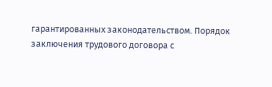гарантированных законодательством. Порядок заключения трудового договора с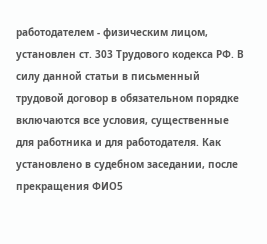работодателем - физическим лицом, установлен ст. 303 Трудового кодекса РФ. В силу данной статьи в письменный трудовой договор в обязательном порядке включаются все условия, существенные для работника и для работодателя. Как установлено в судебном заседании, после прекращения ФИО5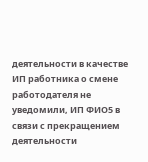деятельности в качестве ИП работника о смене работодателя не уведомили, ИП ФИО5 в связи с прекращением деятельности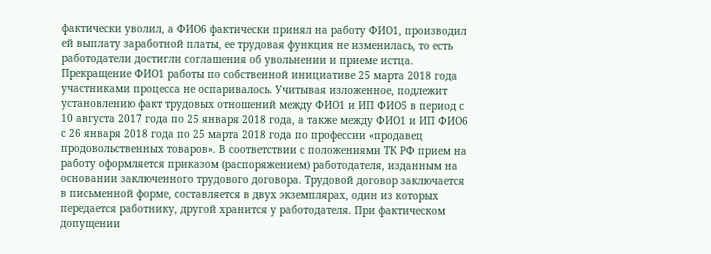фактически уволил, а ФИО6 фактически принял на работу ФИО1, производил ей выплату заработной платы, ее трудовая функция не изменилась, то есть работодатели достигли соглашения об увольнении и приеме истца. Прекращение ФИО1 работы по собственной инициативе 25 марта 2018 года участниками процесса не оспаривалось. Учитывая изложенное, подлежит установлению факт трудовых отношений между ФИО1 и ИП ФИО5 в период с 10 августа 2017 года по 25 января 2018 года, а также между ФИО1 и ИП ФИО6 с 26 января 2018 года по 25 марта 2018 года по профессии «продавец продовольственных товаров». В соответствии с положениями ТК РФ прием на работу оформляется приказом (распоряжением) работодателя, изданным на основании заключенного трудового договора. Трудовой договор заключается в письменной форме, составляется в двух экземплярах, один из которых передается работнику, другой хранится у работодателя. При фактическом допущении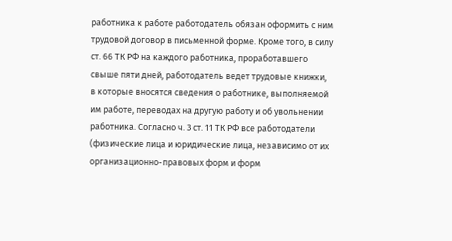работника к работе работодатель обязан оформить с ним трудовой договор в письменной форме. Кроме того, в силу ст. 66 ТК РФ на каждого работника, проработавшего свыше пяти дней, работодатель ведет трудовые книжки, в которые вносятся сведения о работнике, выполняемой им работе, переводах на другую работу и об увольнении работника. Согласно ч. 3 ст. 11 ТК РФ все работодатели (физические лица и юридические лица, независимо от их организационно-правовых форм и форм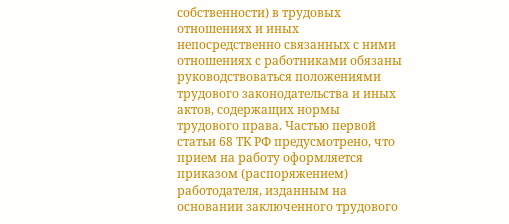собственности) в трудовых отношениях и иных непосредственно связанных с ними отношениях с работниками обязаны руководствоваться положениями трудового законодательства и иных актов, содержащих нормы трудового права. Частью первой статьи 68 ТК РФ предусмотрено, что прием на работу оформляется приказом (распоряжением) работодателя, изданным на основании заключенного трудового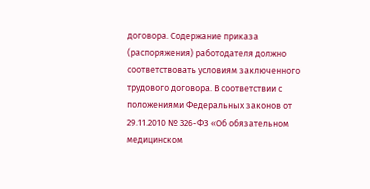договора. Содержание приказа (распоряжения) работодателя должно соответствовать условиям заключенного трудового договора. В соответствии с положениями Федеральных законов от 29.11.2010 № 326-ФЗ «Об обязательном медицинском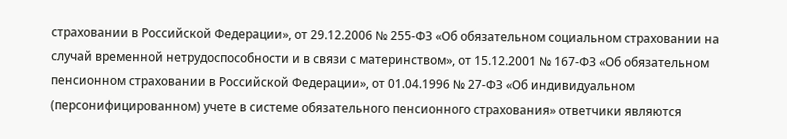страховании в Российской Федерации», от 29.12.2006 № 255-ФЗ «Об обязательном социальном страховании на случай временной нетрудоспособности и в связи с материнством», от 15.12.2001 № 167-ФЗ «Об обязательном пенсионном страховании в Российской Федерации», от 01.04.1996 № 27-ФЗ «Об индивидуальном (персонифицированном) учете в системе обязательного пенсионного страхования» ответчики являются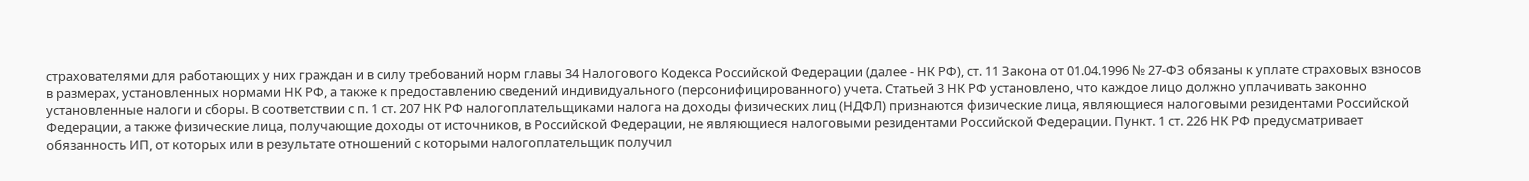страхователями для работающих у них граждан и в силу требований норм главы 34 Налогового Кодекса Российской Федерации (далее - НК РФ), ст. 11 Закона от 01.04.1996 № 27-ФЗ обязаны к уплате страховых взносов в размерах, установленных нормами НК РФ, а также к предоставлению сведений индивидуального (персонифицированного) учета. Статьей 3 НК РФ установлено, что каждое лицо должно уплачивать законно установленные налоги и сборы. В соответствии с п. 1 ст. 207 НК РФ налогоплательщиками налога на доходы физических лиц (НДФЛ) признаются физические лица, являющиеся налоговыми резидентами Российской Федерации, а также физические лица, получающие доходы от источников, в Российской Федерации, не являющиеся налоговыми резидентами Российской Федерации. Пункт. 1 ст. 226 НК РФ предусматривает обязанность ИП, от которых или в результате отношений с которыми налогоплательщик получил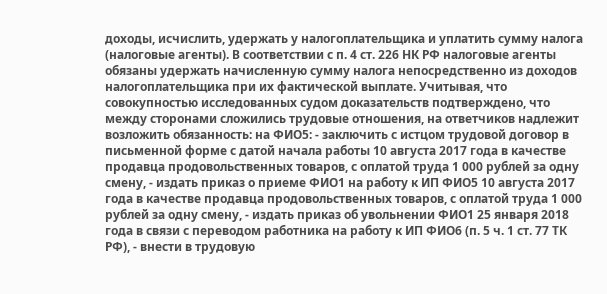доходы, исчислить, удержать у налогоплательщика и уплатить сумму налога (налоговые агенты). В соответствии с п. 4 ст. 226 НК РФ налоговые агенты обязаны удержать начисленную сумму налога непосредственно из доходов налогоплательщика при их фактической выплате. Учитывая, что совокупностью исследованных судом доказательств подтверждено, что между сторонами сложились трудовые отношения, на ответчиков надлежит возложить обязанность: на ФИО5: - заключить с истцом трудовой договор в письменной форме с датой начала работы 10 августа 2017 года в качестве продавца продовольственных товаров, с оплатой труда 1 000 рублей за одну смену, - издать приказ о приеме ФИО1 на работу к ИП ФИО5 10 августа 2017 года в качестве продавца продовольственных товаров, с оплатой труда 1 000 рублей за одну смену, - издать приказ об увольнении ФИО1 25 января 2018 года в связи с переводом работника на работу к ИП ФИО6 (п. 5 ч. 1 ст. 77 ТК РФ), - внести в трудовую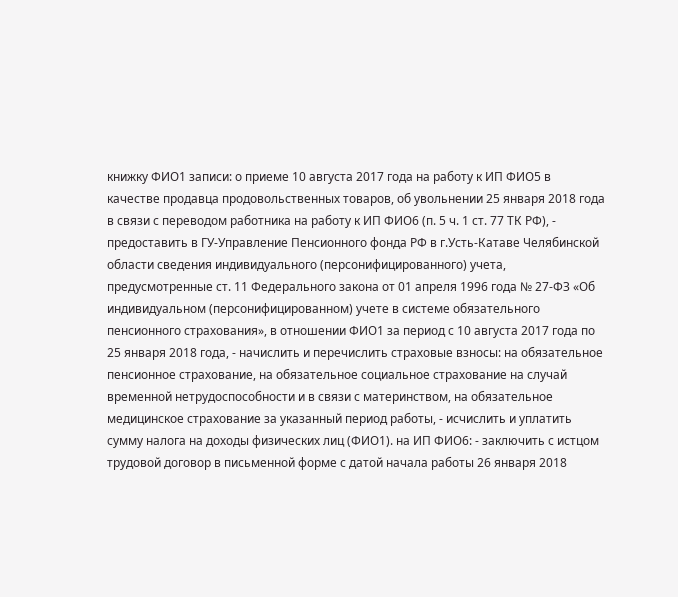книжку ФИО1 записи: о приеме 10 августа 2017 года на работу к ИП ФИО5 в качестве продавца продовольственных товаров, об увольнении 25 января 2018 года в связи с переводом работника на работу к ИП ФИО6 (п. 5 ч. 1 ст. 77 ТК РФ), - предоставить в ГУ-Управление Пенсионного фонда РФ в г.Усть-Катаве Челябинской области сведения индивидуального (персонифицированного) учета, предусмотренные ст. 11 Федерального закона от 01 апреля 1996 года № 27-ФЗ «Об индивидуальном (персонифицированном) учете в системе обязательного пенсионного страхования», в отношении ФИО1 за период с 10 августа 2017 года по 25 января 2018 года, - начислить и перечислить страховые взносы: на обязательное пенсионное страхование, на обязательное социальное страхование на случай временной нетрудоспособности и в связи с материнством, на обязательное медицинское страхование за указанный период работы, - исчислить и уплатить сумму налога на доходы физических лиц (ФИО1). на ИП ФИО6: - заключить с истцом трудовой договор в письменной форме с датой начала работы 26 января 2018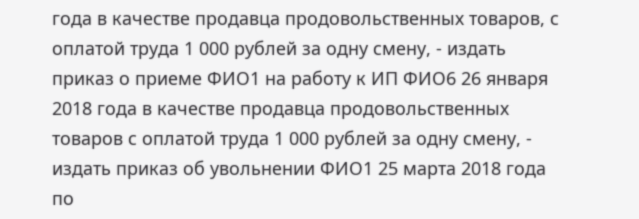года в качестве продавца продовольственных товаров, с оплатой труда 1 000 рублей за одну смену, - издать приказ о приеме ФИО1 на работу к ИП ФИО6 26 января 2018 года в качестве продавца продовольственных товаров с оплатой труда 1 000 рублей за одну смену, - издать приказ об увольнении ФИО1 25 марта 2018 года по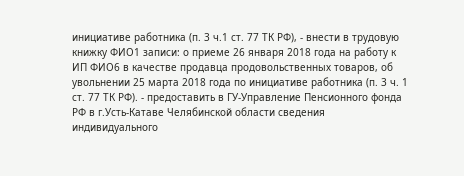инициативе работника (п. 3 ч.1 ст. 77 ТК РФ), - внести в трудовую книжку ФИО1 записи: о приеме 26 января 2018 года на работу к ИП ФИО6 в качестве продавца продовольственных товаров, об увольнении 25 марта 2018 года по инициативе работника (п. 3 ч. 1 ст. 77 ТК РФ). - предоставить в ГУ-Управление Пенсионного фонда РФ в г.Усть-Катаве Челябинской области сведения индивидуального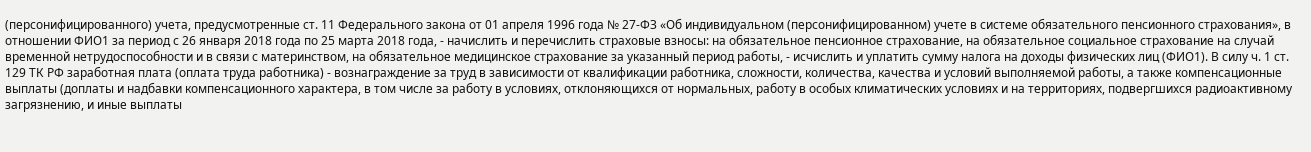(персонифицированного) учета, предусмотренные ст. 11 Федерального закона от 01 апреля 1996 года № 27-ФЗ «Об индивидуальном (персонифицированном) учете в системе обязательного пенсионного страхования», в отношении ФИО1 за период с 26 января 2018 года по 25 марта 2018 года, - начислить и перечислить страховые взносы: на обязательное пенсионное страхование, на обязательное социальное страхование на случай временной нетрудоспособности и в связи с материнством, на обязательное медицинское страхование за указанный период работы, - исчислить и уплатить сумму налога на доходы физических лиц (ФИО1). В силу ч. 1 ст. 129 ТК РФ заработная плата (оплата труда работника) - вознаграждение за труд в зависимости от квалификации работника, сложности, количества, качества и условий выполняемой работы, а также компенсационные выплаты (доплаты и надбавки компенсационного характера, в том числе за работу в условиях, отклоняющихся от нормальных, работу в особых климатических условиях и на территориях, подвергшихся радиоактивному загрязнению, и иные выплаты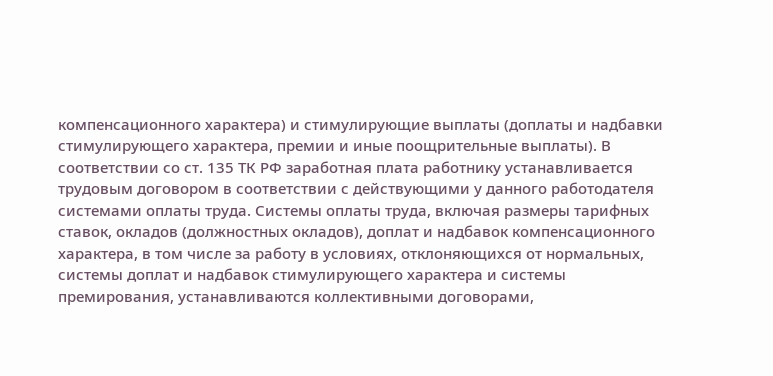компенсационного характера) и стимулирующие выплаты (доплаты и надбавки стимулирующего характера, премии и иные поощрительные выплаты). В соответствии со ст. 135 ТК РФ заработная плата работнику устанавливается трудовым договором в соответствии с действующими у данного работодателя системами оплаты труда. Системы оплаты труда, включая размеры тарифных ставок, окладов (должностных окладов), доплат и надбавок компенсационного характера, в том числе за работу в условиях, отклоняющихся от нормальных, системы доплат и надбавок стимулирующего характера и системы премирования, устанавливаются коллективными договорами,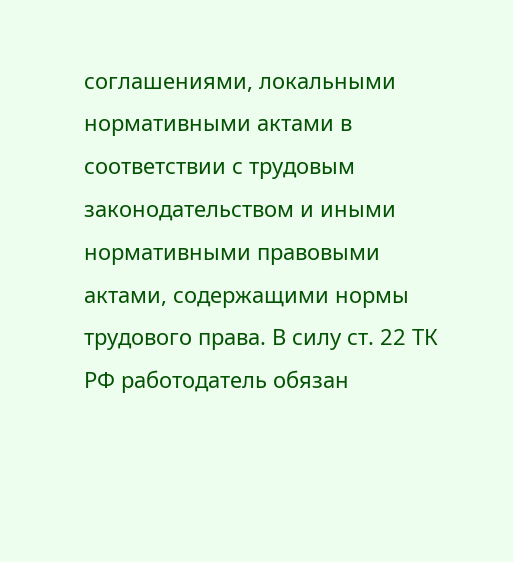соглашениями, локальными нормативными актами в соответствии с трудовым законодательством и иными нормативными правовыми актами, содержащими нормы трудового права. В силу ст. 22 ТК РФ работодатель обязан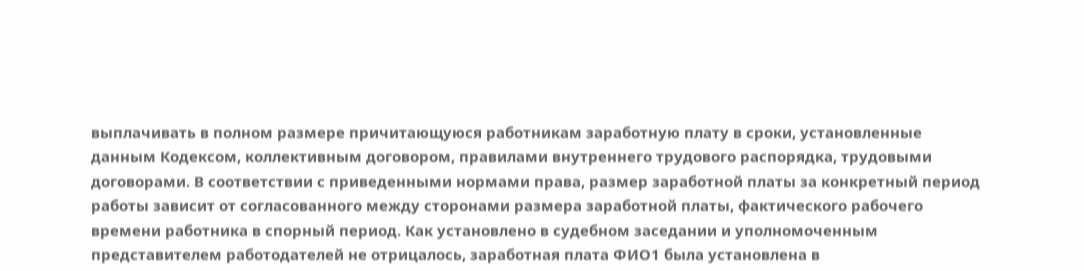выплачивать в полном размере причитающуюся работникам заработную плату в сроки, установленные данным Кодексом, коллективным договором, правилами внутреннего трудового распорядка, трудовыми договорами. В соответствии с приведенными нормами права, размер заработной платы за конкретный период работы зависит от согласованного между сторонами размера заработной платы, фактического рабочего времени работника в спорный период. Как установлено в судебном заседании и уполномоченным представителем работодателей не отрицалось, заработная плата ФИО1 была установлена в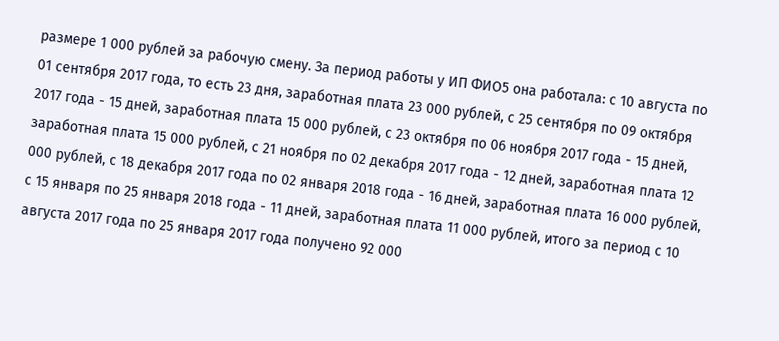размере 1 000 рублей за рабочую смену. За период работы у ИП ФИО5 она работала: с 10 августа по 01 сентября 2017 года, то есть 23 дня, заработная плата 23 000 рублей, с 25 сентября по 09 октября 2017 года - 15 дней, заработная плата 15 000 рублей, с 23 октября по 06 ноября 2017 года - 15 дней, заработная плата 15 000 рублей, с 21 ноября по 02 декабря 2017 года - 12 дней, заработная плата 12 000 рублей, с 18 декабря 2017 года по 02 января 2018 года - 16 дней, заработная плата 16 000 рублей, с 15 января по 25 января 2018 года - 11 дней, заработная плата 11 000 рублей, итого за период с 10 августа 2017 года по 25 января 2017 года получено 92 000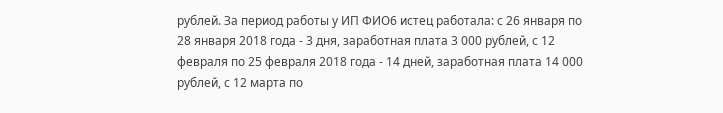рублей. За период работы у ИП ФИО6 истец работала: с 26 января по 28 января 2018 года - 3 дня, заработная плата 3 000 рублей, с 12 февраля по 25 февраля 2018 года - 14 дней, заработная плата 14 000 рублей, с 12 марта по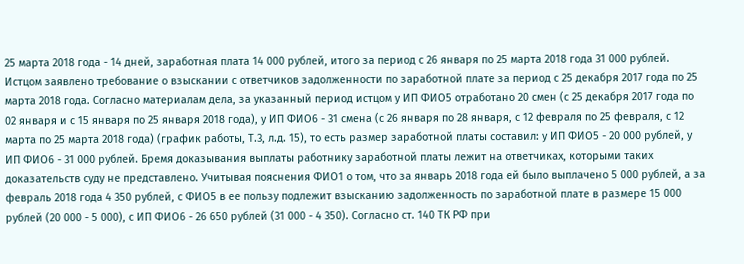25 марта 2018 года - 14 дней, заработная плата 14 000 рублей, итого за период с 26 января по 25 марта 2018 года 31 000 рублей. Истцом заявлено требование о взыскании с ответчиков задолженности по заработной плате за период с 25 декабря 2017 года по 25 марта 2018 года. Согласно материалам дела, за указанный период истцом у ИП ФИО5 отработано 20 смен (с 25 декабря 2017 года по 02 января и с 15 января по 25 января 2018 года), у ИП ФИО6 - 31 смена (с 26 января по 28 января, с 12 февраля по 25 февраля, с 12 марта по 25 марта 2018 года) (график работы, Т.3, л.д. 15), то есть размер заработной платы составил: у ИП ФИО5 - 20 000 рублей, у ИП ФИО6 - 31 000 рублей. Бремя доказывания выплаты работнику заработной платы лежит на ответчиках, которыми таких доказательств суду не представлено. Учитывая пояснения ФИО1 о том, что за январь 2018 года ей было выплачено 5 000 рублей, а за февраль 2018 года 4 350 рублей, с ФИО5 в ее пользу подлежит взысканию задолженность по заработной плате в размере 15 000 рублей (20 000 - 5 000), с ИП ФИО6 - 26 650 рублей (31 000 - 4 350). Согласно ст. 140 ТК РФ при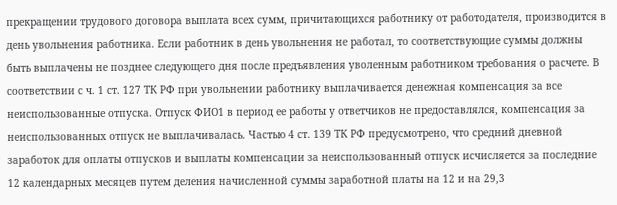прекращении трудового договора выплата всех сумм, причитающихся работнику от работодателя, производится в день увольнения работника. Если работник в день увольнения не работал, то соответствующие суммы должны быть выплачены не позднее следующего дня после предъявления уволенным работником требования о расчете. В соответствии с ч. 1 ст. 127 ТК РФ при увольнении работнику выплачивается денежная компенсация за все неиспользованные отпуска. Отпуск ФИО1 в период ее работы у ответчиков не предоставлялся, компенсация за неиспользованных отпуск не выплачивалась. Частью 4 ст. 139 ТК РФ предусмотрено, что средний дневной заработок для оплаты отпусков и выплаты компенсации за неиспользованный отпуск исчисляется за последние 12 календарных месяцев путем деления начисленной суммы заработной платы на 12 и на 29,3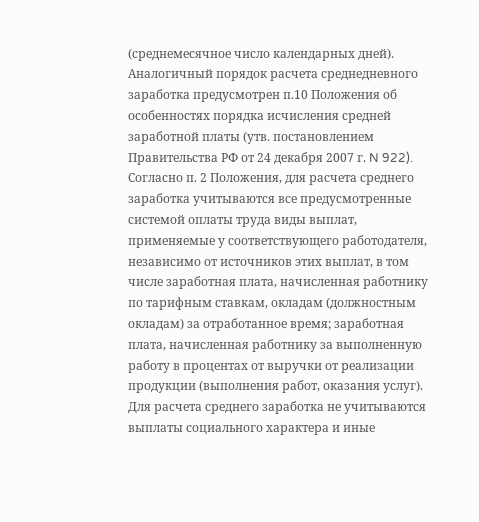(среднемесячное число календарных дней). Аналогичный порядок расчета среднедневного заработка предусмотрен п.10 Положения об особенностях порядка исчисления средней заработной платы (утв. постановлением Правительства РФ от 24 декабря 2007 г. N 922). Согласно п. 2 Положения, для расчета среднего заработка учитываются все предусмотренные системой оплаты труда виды выплат, применяемые у соответствующего работодателя, независимо от источников этих выплат, в том числе заработная плата, начисленная работнику по тарифным ставкам, окладам (должностным окладам) за отработанное время; заработная плата, начисленная работнику за выполненную работу в процентах от выручки от реализации продукции (выполнения работ, оказания услуг). Для расчета среднего заработка не учитываются выплаты социального характера и иные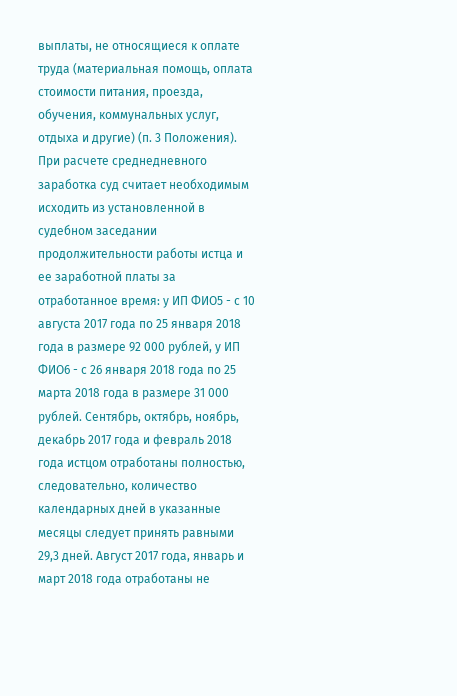выплаты, не относящиеся к оплате труда (материальная помощь, оплата стоимости питания, проезда, обучения, коммунальных услуг, отдыха и другие) (п. 3 Положения). При расчете среднедневного заработка суд считает необходимым исходить из установленной в судебном заседании продолжительности работы истца и ее заработной платы за отработанное время: у ИП ФИО5 - с 10 августа 2017 года по 25 января 2018 года в размере 92 000 рублей, у ИП ФИО6 - с 26 января 2018 года по 25 марта 2018 года в размере 31 000 рублей. Сентябрь, октябрь, ноябрь, декабрь 2017 года и февраль 2018 года истцом отработаны полностью, следовательно, количество календарных дней в указанные месяцы следует принять равными 29,3 дней. Август 2017 года, январь и март 2018 года отработаны не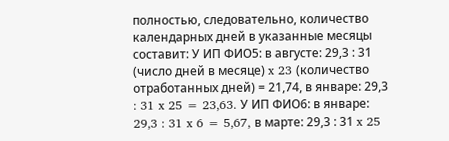полностью, следовательно, количество календарных дней в указанные месяцы составит: У ИП ФИО5: в августе: 29,3 : 31 (число дней в месяце) x 23 (количество отработанных дней) = 21,74, в январе: 29,3 : 31 x 25 = 23,63. У ИП ФИО6: в январе: 29,3 : 31 x 6 = 5,67, в марте: 29,3 : 31 x 25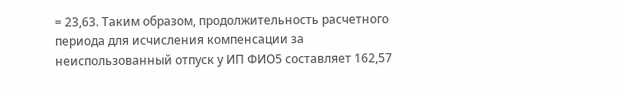= 23,63. Таким образом, продолжительность расчетного периода для исчисления компенсации за неиспользованный отпуск у ИП ФИО5 составляет 162,57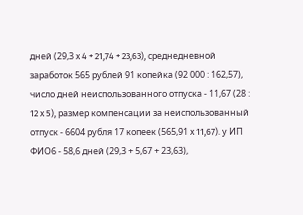дней (29,3 x 4 + 21,74 + 23,63), среднедневной заработок 565 рублей 91 копейка (92 000 : 162,57), число дней неиспользованного отпуска - 11,67 (28 : 12 x 5), размер компенсации за неиспользованный отпуск - 6604 рубля 17 копеек (565,91 x 11,67). у ИП ФИО6 - 58,6 дней (29,3 + 5,67 + 23,63),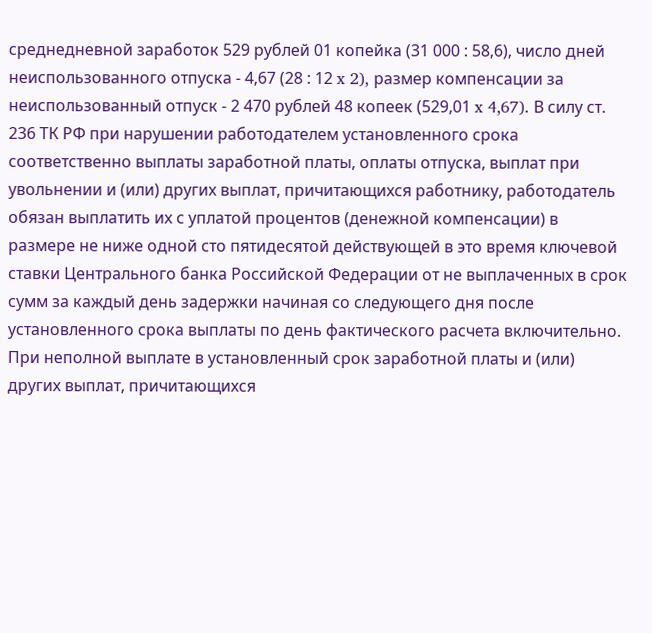среднедневной заработок 529 рублей 01 копейка (31 000 : 58,6), число дней неиспользованного отпуска - 4,67 (28 : 12 x 2), размер компенсации за неиспользованный отпуск - 2 470 рублей 48 копеек (529,01 x 4,67). В силу ст. 236 ТК РФ при нарушении работодателем установленного срока соответственно выплаты заработной платы, оплаты отпуска, выплат при увольнении и (или) других выплат, причитающихся работнику, работодатель обязан выплатить их с уплатой процентов (денежной компенсации) в размере не ниже одной сто пятидесятой действующей в это время ключевой ставки Центрального банка Российской Федерации от не выплаченных в срок сумм за каждый день задержки начиная со следующего дня после установленного срока выплаты по день фактического расчета включительно. При неполной выплате в установленный срок заработной платы и (или) других выплат, причитающихся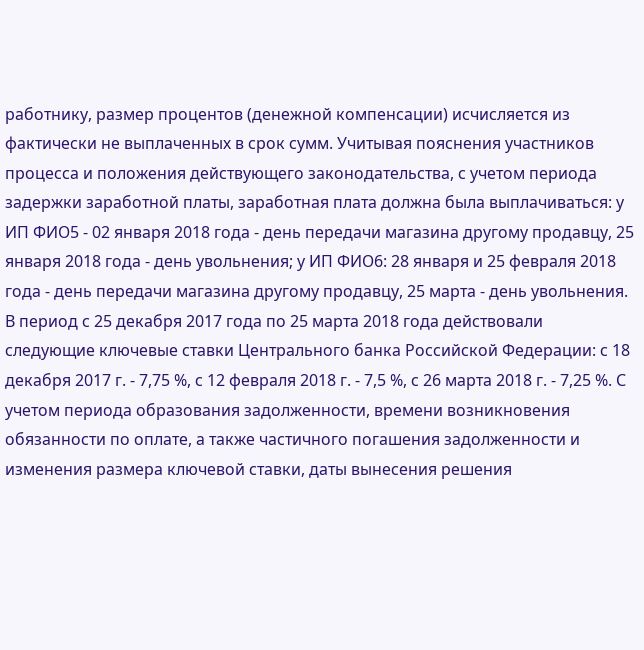работнику, размер процентов (денежной компенсации) исчисляется из фактически не выплаченных в срок сумм. Учитывая пояснения участников процесса и положения действующего законодательства, с учетом периода задержки заработной платы, заработная плата должна была выплачиваться: у ИП ФИО5 - 02 января 2018 года - день передачи магазина другому продавцу, 25 января 2018 года - день увольнения; у ИП ФИО6: 28 января и 25 февраля 2018 года - день передачи магазина другому продавцу, 25 марта - день увольнения. В период с 25 декабря 2017 года по 25 марта 2018 года действовали следующие ключевые ставки Центрального банка Российской Федерации: с 18 декабря 2017 г. - 7,75 %, с 12 февраля 2018 г. - 7,5 %, с 26 марта 2018 г. - 7,25 %. С учетом периода образования задолженности, времени возникновения обязанности по оплате, а также частичного погашения задолженности и изменения размера ключевой ставки, даты вынесения решения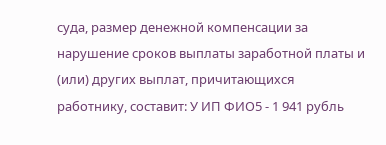суда, размер денежной компенсации за нарушение сроков выплаты заработной платы и (или) других выплат, причитающихся работнику, составит: У ИП ФИО5 - 1 941 рубль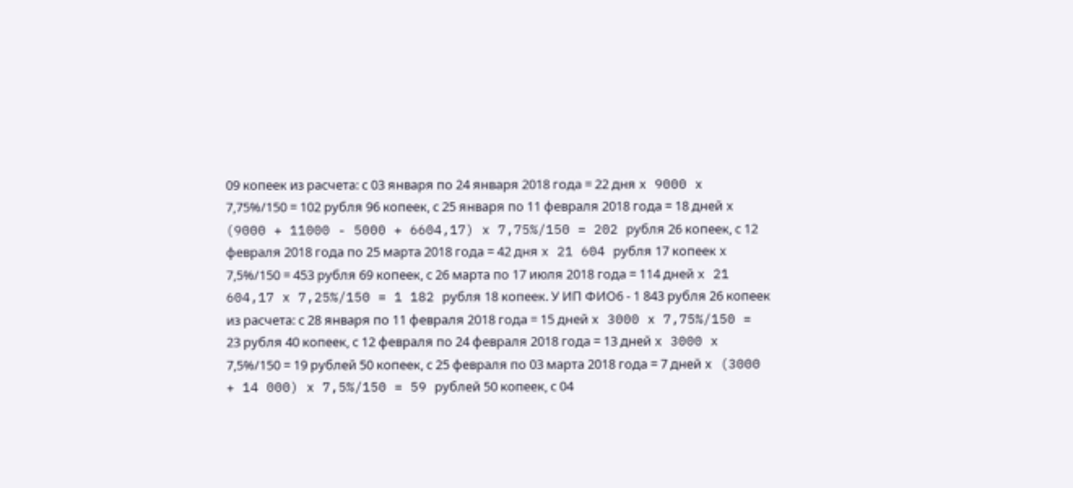09 копеек из расчета: с 03 января по 24 января 2018 года = 22 дня x 9000 x 7,75%/150 = 102 рубля 96 копеек, с 25 января по 11 февраля 2018 года = 18 дней x (9000 + 11000 - 5000 + 6604,17) x 7,75%/150 = 202 рубля 26 копеек, с 12 февраля 2018 года по 25 марта 2018 года = 42 дня x 21 604 рубля 17 копеек x 7,5%/150 = 453 рубля 69 копеек, с 26 марта по 17 июля 2018 года = 114 дней x 21 604,17 x 7,25%/150 = 1 182 рубля 18 копеек. У ИП ФИО6 - 1 843 рубля 26 копеек из расчета: с 28 января по 11 февраля 2018 года = 15 дней x 3000 x 7,75%/150 = 23 рубля 40 копеек, с 12 февраля по 24 февраля 2018 года = 13 дней x 3000 x 7,5%/150 = 19 рублей 50 копеек, с 25 февраля по 03 марта 2018 года = 7 дней x (3000 + 14 000) x 7,5%/150 = 59 рублей 50 копеек, с 04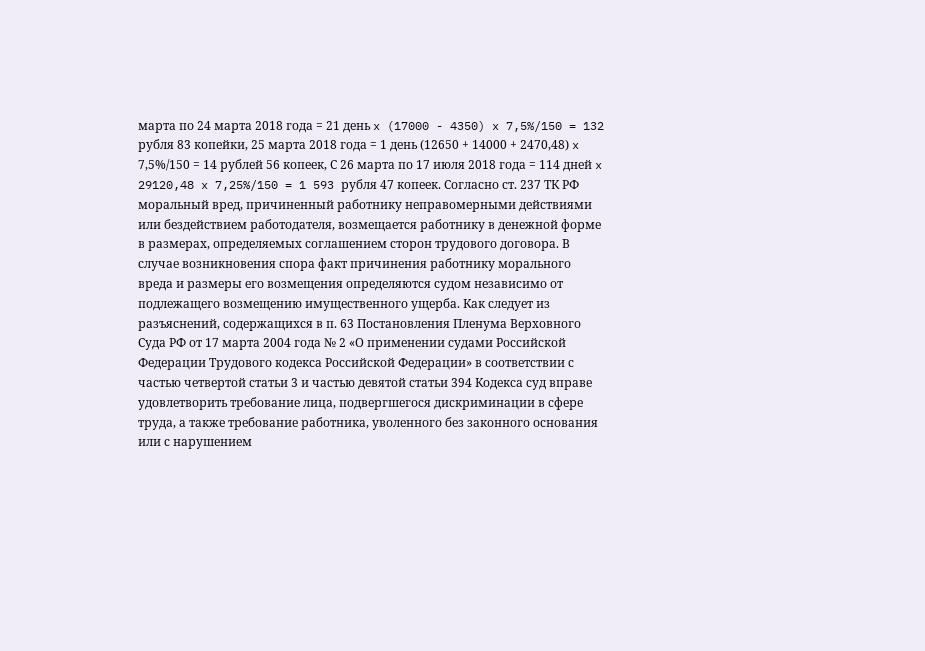марта по 24 марта 2018 года = 21 день x (17000 - 4350) x 7,5%/150 = 132 рубля 83 копейки, 25 марта 2018 года = 1 день (12650 + 14000 + 2470,48) x 7,5%/150 = 14 рублей 56 копеек, С 26 марта по 17 июля 2018 года = 114 дней x 29120,48 x 7,25%/150 = 1 593 рубля 47 копеек. Согласно ст. 237 ТК РФ моральный вред, причиненный работнику неправомерными действиями или бездействием работодателя, возмещается работнику в денежной форме в размерах, определяемых соглашением сторон трудового договора. В случае возникновения спора факт причинения работнику морального вреда и размеры его возмещения определяются судом независимо от подлежащего возмещению имущественного ущерба. Как следует из разъяснений, содержащихся в п. 63 Постановления Пленума Верховного Суда РФ от 17 марта 2004 года № 2 «О применении судами Российской Федерации Трудового кодекса Российской Федерации» в соответствии с частью четвертой статьи 3 и частью девятой статьи 394 Кодекса суд вправе удовлетворить требование лица, подвергшегося дискриминации в сфере труда, а также требование работника, уволенного без законного основания или с нарушением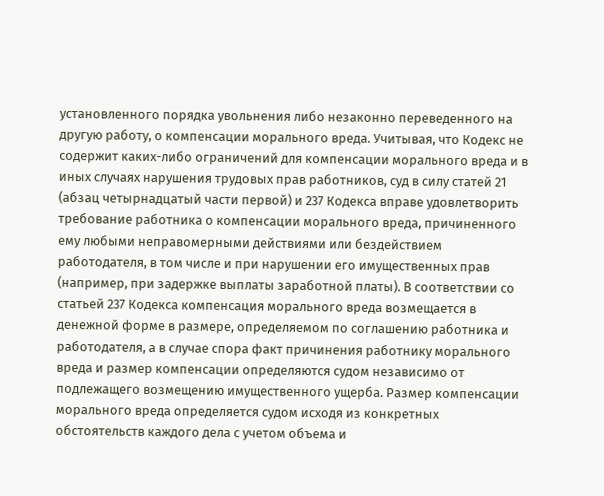установленного порядка увольнения либо незаконно переведенного на другую работу, о компенсации морального вреда. Учитывая, что Кодекс не содержит каких-либо ограничений для компенсации морального вреда и в иных случаях нарушения трудовых прав работников, суд в силу статей 21 (абзац четырнадцатый части первой) и 237 Кодекса вправе удовлетворить требование работника о компенсации морального вреда, причиненного ему любыми неправомерными действиями или бездействием работодателя, в том числе и при нарушении его имущественных прав (например, при задержке выплаты заработной платы). В соответствии со статьей 237 Кодекса компенсация морального вреда возмещается в денежной форме в размере, определяемом по соглашению работника и работодателя, а в случае спора факт причинения работнику морального вреда и размер компенсации определяются судом независимо от подлежащего возмещению имущественного ущерба. Размер компенсации морального вреда определяется судом исходя из конкретных обстоятельств каждого дела с учетом объема и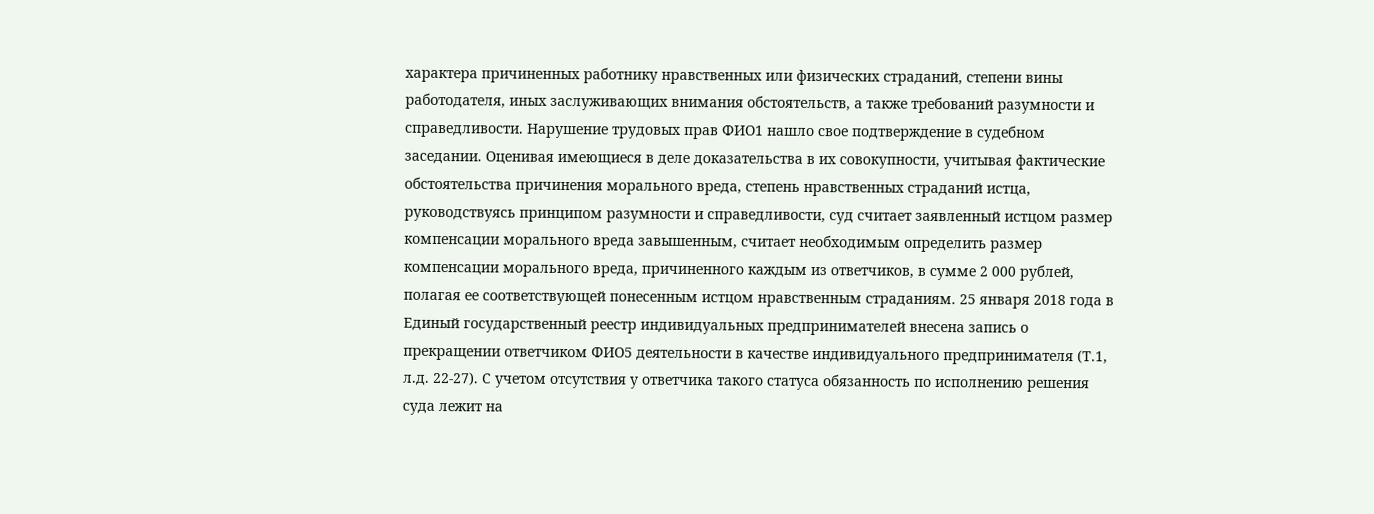характера причиненных работнику нравственных или физических страданий, степени вины работодателя, иных заслуживающих внимания обстоятельств, а также требований разумности и справедливости. Нарушение трудовых прав ФИО1 нашло свое подтверждение в судебном заседании. Оценивая имеющиеся в деле доказательства в их совокупности, учитывая фактические обстоятельства причинения морального вреда, степень нравственных страданий истца, руководствуясь принципом разумности и справедливости, суд считает заявленный истцом размер компенсации морального вреда завышенным, считает необходимым определить размер компенсации морального вреда, причиненного каждым из ответчиков, в сумме 2 000 рублей, полагая ее соответствующей понесенным истцом нравственным страданиям. 25 января 2018 года в Единый государственный реестр индивидуальных предпринимателей внесена запись о прекращении ответчиком ФИО5 деятельности в качестве индивидуального предпринимателя (Т.1, л.д. 22-27). С учетом отсутствия у ответчика такого статуса обязанность по исполнению решения суда лежит на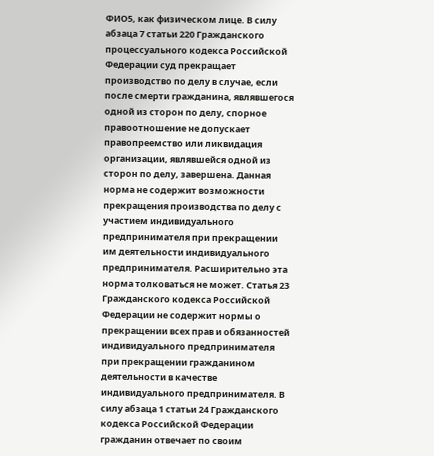ФИО5, как физическом лице. В силу абзаца 7 статьи 220 Гражданского процессуального кодекса Российской Федерации суд прекращает производство по делу в случае, если после смерти гражданина, являвшегося одной из сторон по делу, спорное правоотношение не допускает правопреемство или ликвидация организации, являвшейся одной из сторон по делу, завершена. Данная норма не содержит возможности прекращения производства по делу с участием индивидуального предпринимателя при прекращении им деятельности индивидуального предпринимателя. Расширительно эта норма толковаться не может. Статья 23 Гражданского кодекса Российской Федерации не содержит нормы о прекращении всех прав и обязанностей индивидуального предпринимателя при прекращении гражданином деятельности в качестве индивидуального предпринимателя. В силу абзаца 1 статьи 24 Гражданского кодекса Российской Федерации гражданин отвечает по своим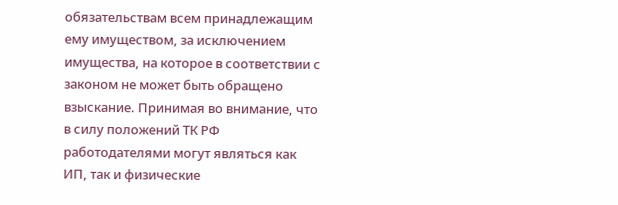обязательствам всем принадлежащим ему имуществом, за исключением имущества, на которое в соответствии с законом не может быть обращено взыскание. Принимая во внимание, что в силу положений ТК РФ работодателями могут являться как ИП, так и физические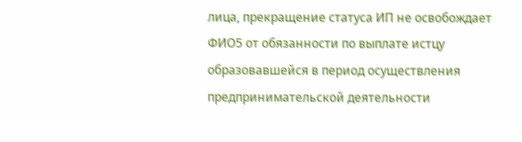лица, прекращение статуса ИП не освобождает ФИО5 от обязанности по выплате истцу образовавшейся в период осуществления предпринимательской деятельности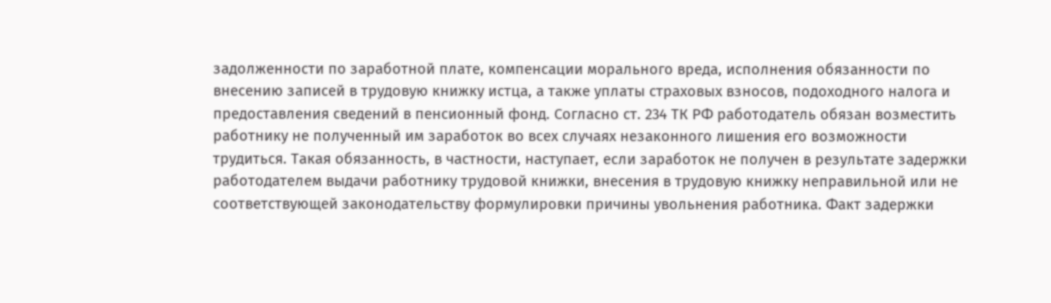задолженности по заработной плате, компенсации морального вреда, исполнения обязанности по внесению записей в трудовую книжку истца, а также уплаты страховых взносов, подоходного налога и предоставления сведений в пенсионный фонд. Согласно ст. 234 ТК РФ работодатель обязан возместить работнику не полученный им заработок во всех случаях незаконного лишения его возможности трудиться. Такая обязанность, в частности, наступает, если заработок не получен в результате задержки работодателем выдачи работнику трудовой книжки, внесения в трудовую книжку неправильной или не соответствующей законодательству формулировки причины увольнения работника. Факт задержки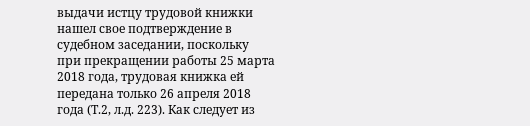выдачи истцу трудовой книжки нашел свое подтверждение в судебном заседании, поскольку при прекращении работы 25 марта 2018 года, трудовая книжка ей передана только 26 апреля 2018 года (Т.2, л.д. 223). Как следует из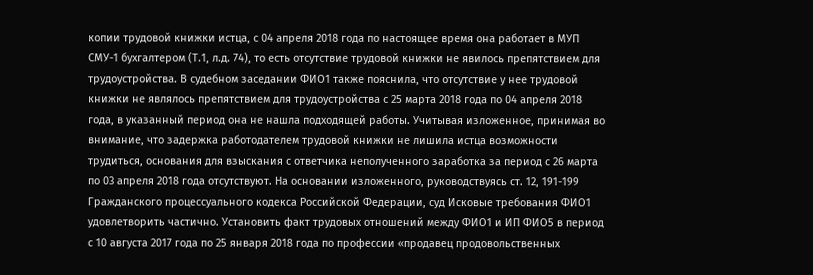копии трудовой книжки истца, с 04 апреля 2018 года по настоящее время она работает в МУП СМУ-1 бухгалтером (Т.1, л.д. 74), то есть отсутствие трудовой книжки не явилось препятствием для трудоустройства. В судебном заседании ФИО1 также пояснила, что отсутствие у нее трудовой книжки не являлось препятствием для трудоустройства с 25 марта 2018 года по 04 апреля 2018 года, в указанный период она не нашла подходящей работы. Учитывая изложенное, принимая во внимание, что задержка работодателем трудовой книжки не лишила истца возможности трудиться, основания для взыскания с ответчика неполученного заработка за период с 26 марта по 03 апреля 2018 года отсутствуют. На основании изложенного, руководствуясь ст. 12, 191-199 Гражданского процессуального кодекса Российской Федерации, суд Исковые требования ФИО1 удовлетворить частично. Установить факт трудовых отношений между ФИО1 и ИП ФИО5 в период с 10 августа 2017 года по 25 января 2018 года по профессии «продавец продовольственных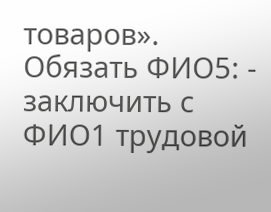товаров». Обязать ФИО5: - заключить с ФИО1 трудовой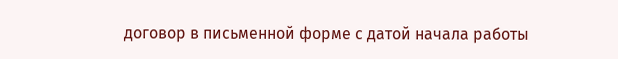договор в письменной форме с датой начала работы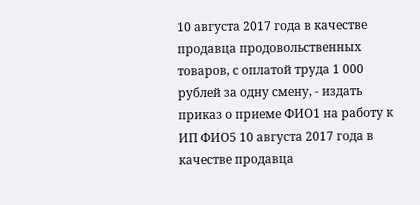10 августа 2017 года в качестве продавца продовольственных товаров, с оплатой труда 1 000 рублей за одну смену, - издать приказ о приеме ФИО1 на работу к ИП ФИО5 10 августа 2017 года в качестве продавца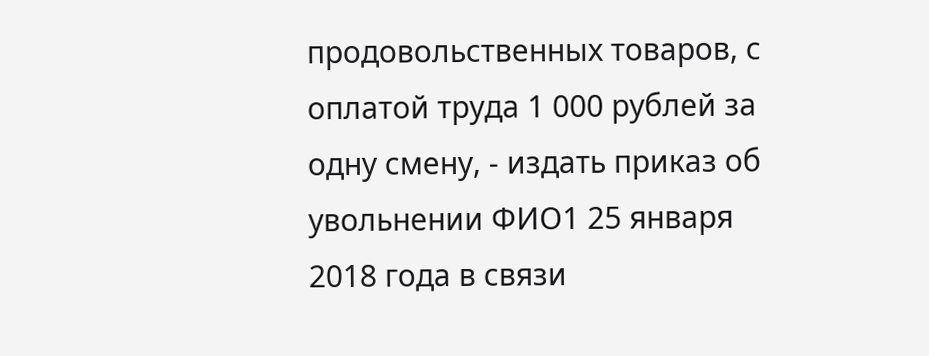продовольственных товаров, с оплатой труда 1 000 рублей за одну смену, - издать приказ об увольнении ФИО1 25 января 2018 года в связи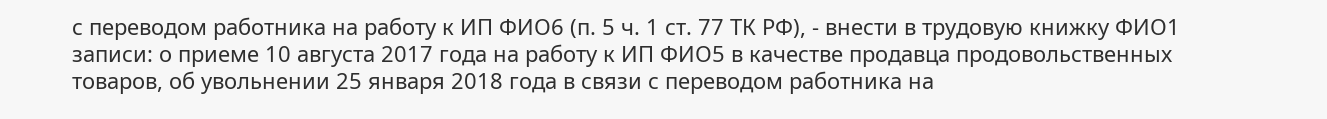с переводом работника на работу к ИП ФИО6 (п. 5 ч. 1 ст. 77 ТК РФ), - внести в трудовую книжку ФИО1 записи: о приеме 10 августа 2017 года на работу к ИП ФИО5 в качестве продавца продовольственных товаров, об увольнении 25 января 2018 года в связи с переводом работника на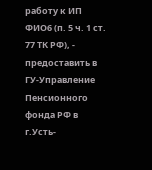работу к ИП ФИО6 (п. 5 ч. 1 ст. 77 ТК РФ), - предоставить в ГУ-Управление Пенсионного фонда РФ в г.Усть-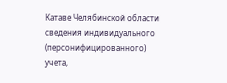Катаве Челябинской области сведения индивидуального (персонифицированного) учета,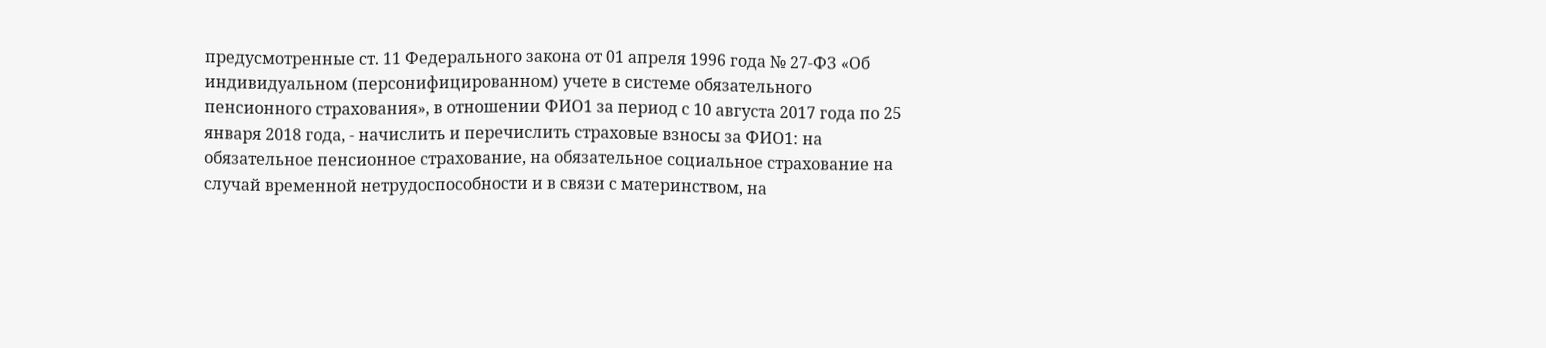предусмотренные ст. 11 Федерального закона от 01 апреля 1996 года № 27-ФЗ «Об индивидуальном (персонифицированном) учете в системе обязательного пенсионного страхования», в отношении ФИО1 за период с 10 августа 2017 года по 25 января 2018 года, - начислить и перечислить страховые взносы за ФИО1: на обязательное пенсионное страхование, на обязательное социальное страхование на случай временной нетрудоспособности и в связи с материнством, на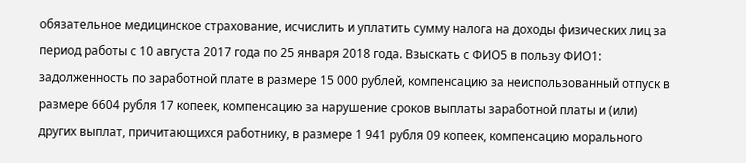обязательное медицинское страхование, исчислить и уплатить сумму налога на доходы физических лиц за период работы с 10 августа 2017 года по 25 января 2018 года. Взыскать с ФИО5 в пользу ФИО1: задолженность по заработной плате в размере 15 000 рублей, компенсацию за неиспользованный отпуск в размере 6604 рубля 17 копеек, компенсацию за нарушение сроков выплаты заработной платы и (или) других выплат, причитающихся работнику, в размере 1 941 рубля 09 копеек, компенсацию морального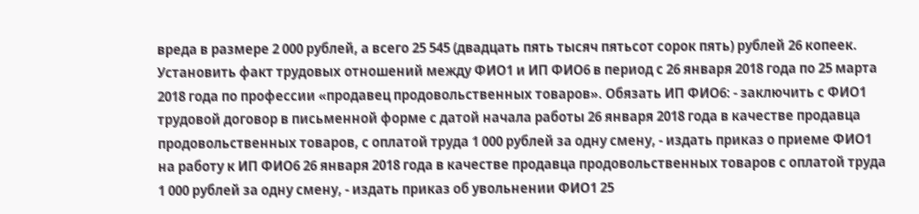вреда в размере 2 000 рублей, а всего 25 545 (двадцать пять тысяч пятьсот сорок пять) рублей 26 копеек. Установить факт трудовых отношений между ФИО1 и ИП ФИО6 в период с 26 января 2018 года по 25 марта 2018 года по профессии «продавец продовольственных товаров». Обязать ИП ФИО6: - заключить с ФИО1 трудовой договор в письменной форме с датой начала работы 26 января 2018 года в качестве продавца продовольственных товаров, с оплатой труда 1 000 рублей за одну смену, - издать приказ о приеме ФИО1 на работу к ИП ФИО6 26 января 2018 года в качестве продавца продовольственных товаров с оплатой труда 1 000 рублей за одну смену, - издать приказ об увольнении ФИО1 25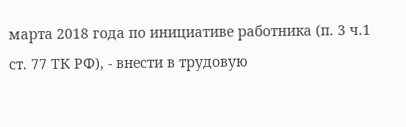марта 2018 года по инициативе работника (п. 3 ч.1 ст. 77 ТК РФ), - внести в трудовую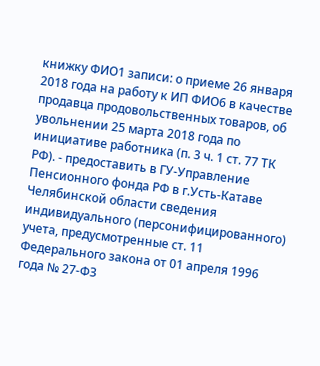книжку ФИО1 записи: о приеме 26 января 2018 года на работу к ИП ФИО6 в качестве продавца продовольственных товаров, об увольнении 25 марта 2018 года по инициативе работника (п. 3 ч. 1 ст. 77 ТК РФ). - предоставить в ГУ-Управление Пенсионного фонда РФ в г.Усть-Катаве Челябинской области сведения индивидуального (персонифицированного) учета, предусмотренные ст. 11 Федерального закона от 01 апреля 1996 года № 27-ФЗ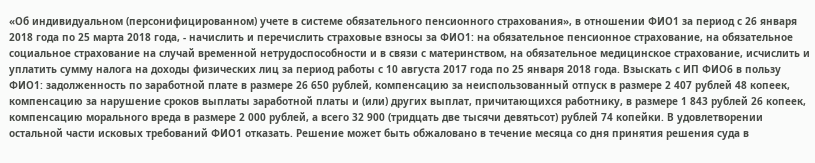«Об индивидуальном (персонифицированном) учете в системе обязательного пенсионного страхования», в отношении ФИО1 за период с 26 января 2018 года по 25 марта 2018 года, - начислить и перечислить страховые взносы за ФИО1: на обязательное пенсионное страхование, на обязательное социальное страхование на случай временной нетрудоспособности и в связи с материнством, на обязательное медицинское страхование, исчислить и уплатить сумму налога на доходы физических лиц за период работы с 10 августа 2017 года по 25 января 2018 года. Взыскать с ИП ФИО6 в пользу ФИО1: задолженность по заработной плате в размере 26 650 рублей, компенсацию за неиспользованный отпуск в размере 2 407 рублей 48 копеек, компенсацию за нарушение сроков выплаты заработной платы и (или) других выплат, причитающихся работнику, в размере 1 843 рублей 26 копеек, компенсацию морального вреда в размере 2 000 рублей, а всего 32 900 (тридцать две тысячи девятьсот) рублей 74 копейки. В удовлетворении остальной части исковых требований ФИО1 отказать. Решение может быть обжаловано в течение месяца со дня принятия решения суда в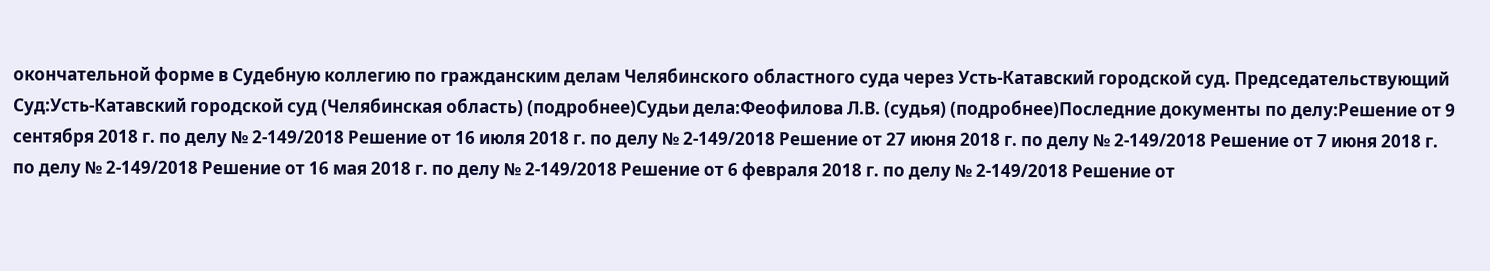окончательной форме в Судебную коллегию по гражданским делам Челябинского областного суда через Усть-Катавский городской суд. Председательствующий Суд:Усть-Катавский городской суд (Челябинская область) (подробнее)Судьи дела:Феофилова Л.В. (судья) (подробнее)Последние документы по делу:Решение от 9 сентября 2018 г. по делу № 2-149/2018 Решение от 16 июля 2018 г. по делу № 2-149/2018 Решение от 27 июня 2018 г. по делу № 2-149/2018 Решение от 7 июня 2018 г. по делу № 2-149/2018 Решение от 16 мая 2018 г. по делу № 2-149/2018 Решение от 6 февраля 2018 г. по делу № 2-149/2018 Решение от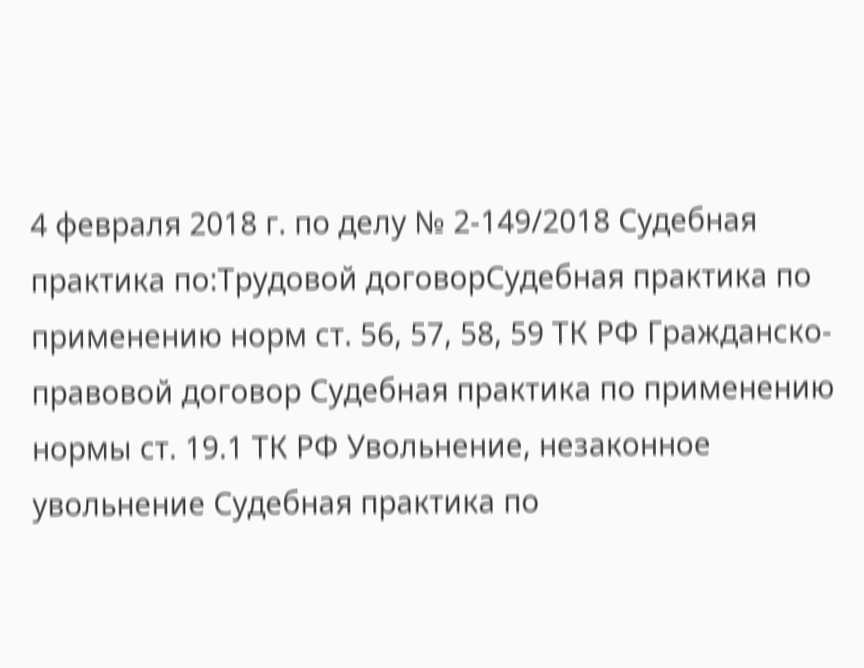4 февраля 2018 г. по делу № 2-149/2018 Судебная практика по:Трудовой договорСудебная практика по применению норм ст. 56, 57, 58, 59 ТК РФ Гражданско-правовой договор Судебная практика по применению нормы ст. 19.1 ТК РФ Увольнение, незаконное увольнение Судебная практика по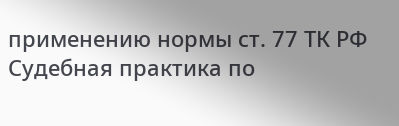применению нормы ст. 77 ТК РФ Судебная практика по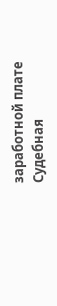заработной плате Судебная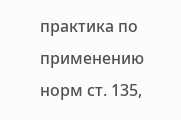практика по применению норм ст. 135,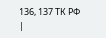136, 137 ТК РФ
|